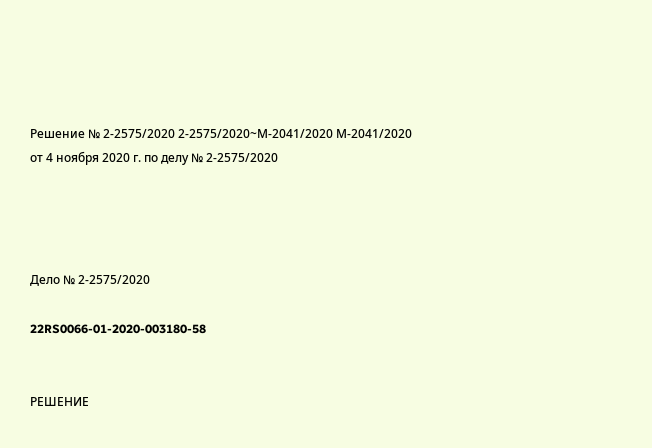Решение № 2-2575/2020 2-2575/2020~М-2041/2020 М-2041/2020 от 4 ноября 2020 г. по делу № 2-2575/2020




Дело № 2-2575/2020

22RS0066-01-2020-003180-58


РЕШЕНИЕ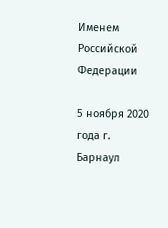Именем Российской Федерации

5 ноября 2020 года г. Барнаул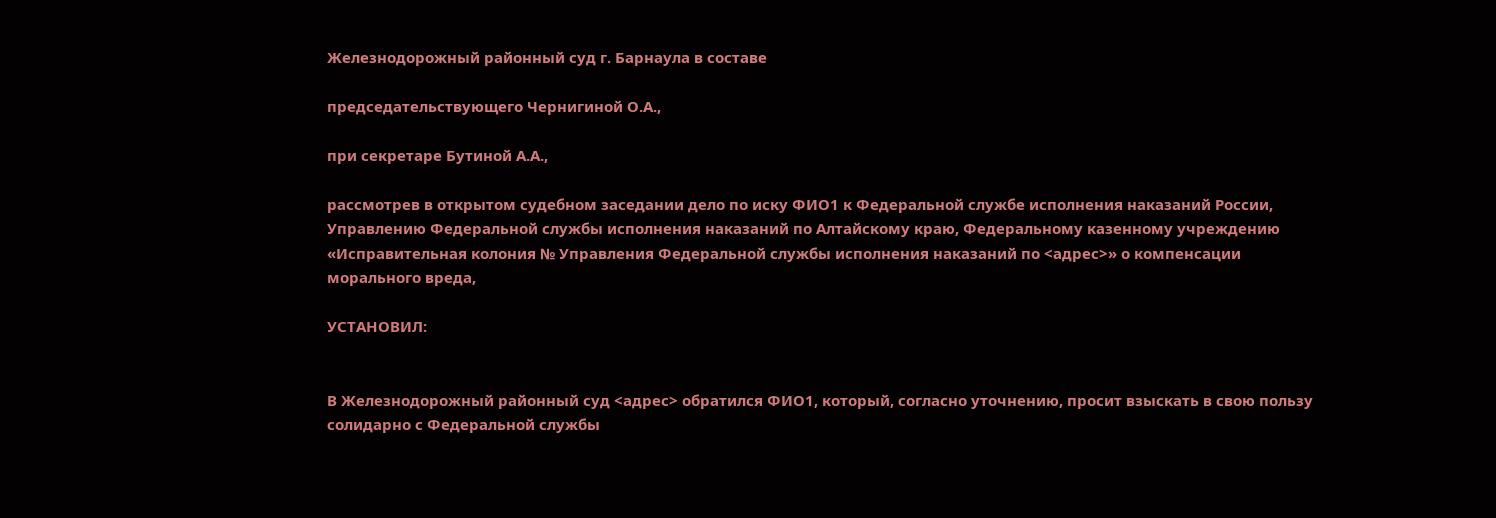Железнодорожный районный суд г. Барнаула в составе

председательствующего Чернигиной О.А.,

при секретаре Бутиной А.А.,

рассмотрев в открытом судебном заседании дело по иску ФИО1 к Федеральной службе исполнения наказаний России, Управлению Федеральной службы исполнения наказаний по Алтайскому краю, Федеральному казенному учреждению «Исправительная колония № Управления Федеральной службы исполнения наказаний по <адрес>» о компенсации морального вреда,

УСТАНОВИЛ:


В Железнодорожный районный суд <адрес> обратился ФИО1, который, согласно уточнению, просит взыскать в свою пользу солидарно с Федеральной службы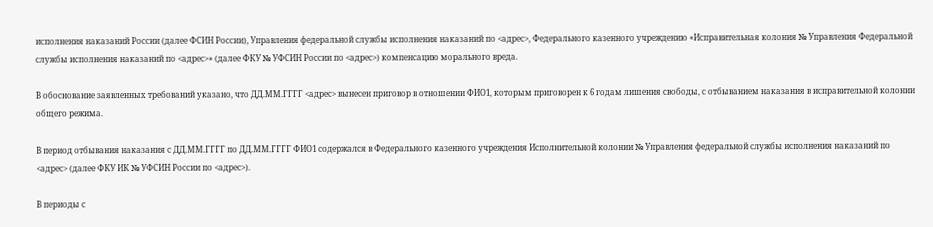исполнения наказаний России (далее ФСИН России), Управления федеральной службы исполнения наказаний по <адрес>, Федерального казенного учреждению «Исправительная колония № Управления Федеральной службы исполнения наказаний по <адрес>» (далее ФКУ № УФСИН России по <адрес>) компенсацию морального вреда.

В обоснование заявленных требований указано, что ДД.ММ.ГГГГ <адрес> вынесен приговор в отношении ФИО1, которым приговорен к 6 годам лишения свободы, с отбыванием наказания в исправительной колонии общего режима.

В период отбывания наказания с ДД.ММ.ГГГГ по ДД.ММ.ГГГГ ФИО1 содержался в Федерального казенного учреждения Исполнительной колонии № Управления федеральной службы исполнения наказаний по <адрес> (далее ФКУ ИК № УФСИН России по <адрес>).

В периоды с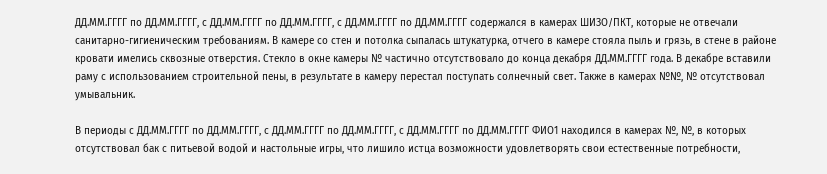ДД.ММ.ГГГГ по ДД.ММ.ГГГГ, с ДД.ММ.ГГГГ по ДД.ММ.ГГГГ, с ДД.ММ.ГГГГ по ДД.ММ.ГГГГ содержался в камерах ШИЗО/ПКТ, которые не отвечали санитарно-гигиеническим требованиям. В камере со стен и потолка сыпалась штукатурка, отчего в камере стояла пыль и грязь, в стене в районе кровати имелись сквозные отверстия. Стекло в окне камеры № частично отсутствовало до конца декабря ДД.ММ.ГГГГ года. В декабре вставили раму с использованием строительной пены, в результате в камеру перестал поступать солнечный свет. Также в камерах №№, № отсутствовал умывальник.

В периоды с ДД.ММ.ГГГГ по ДД.ММ.ГГГГ, с ДД.ММ.ГГГГ по ДД.ММ.ГГГГ, с ДД.ММ.ГГГГ по ДД.ММ.ГГГГ ФИО1 находился в камерах №, №, в которых отсутствовал бак с питьевой водой и настольные игры, что лишило истца возможности удовлетворять свои естественные потребности,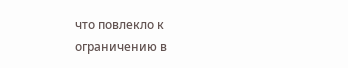что повлекло к ограничению в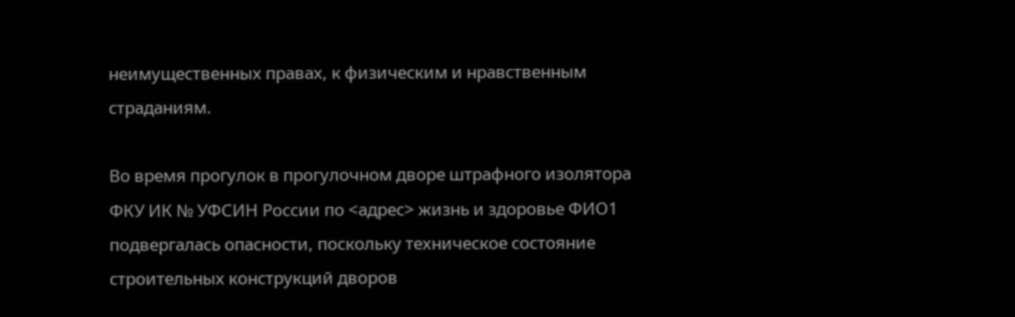неимущественных правах, к физическим и нравственным страданиям.

Во время прогулок в прогулочном дворе штрафного изолятора ФКУ ИК № УФСИН России по <адрес> жизнь и здоровье ФИО1 подвергалась опасности, поскольку техническое состояние строительных конструкций дворов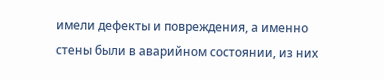имели дефекты и повреждения, а именно стены были в аварийном состоянии, из них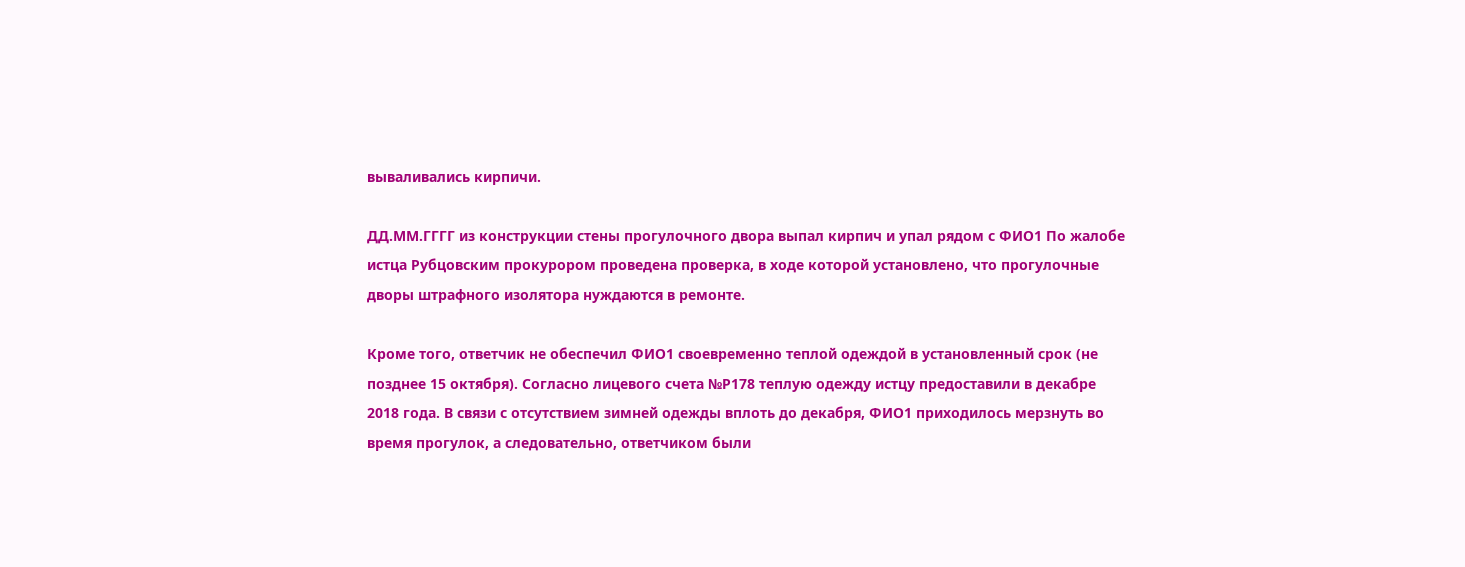вываливались кирпичи.

ДД.ММ.ГГГГ из конструкции стены прогулочного двора выпал кирпич и упал рядом с ФИО1 По жалобе истца Рубцовским прокурором проведена проверка, в ходе которой установлено, что прогулочные дворы штрафного изолятора нуждаются в ремонте.

Кроме того, ответчик не обеспечил ФИО1 своевременно теплой одеждой в установленный срок (не позднее 15 октября). Согласно лицевого счета №Р178 теплую одежду истцу предоставили в декабре 2018 года. В связи с отсутствием зимней одежды вплоть до декабря, ФИО1 приходилось мерзнуть во время прогулок, а следовательно, ответчиком были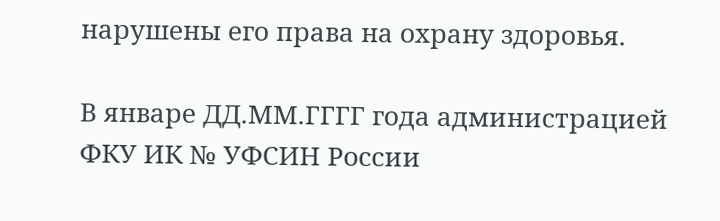нарушены его права на охрану здоровья.

В январе ДД.ММ.ГГГГ года администрацией ФКУ ИК № УФСИН России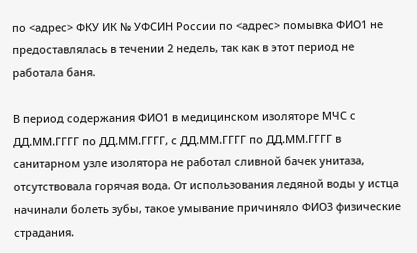по <адрес> ФКУ ИК № УФСИН России по <адрес> помывка ФИО1 не предоставлялась в течении 2 недель, так как в этот период не работала баня.

В период содержания ФИО1 в медицинском изоляторе МЧС с ДД.ММ.ГГГГ по ДД.ММ.ГГГГ, с ДД.ММ.ГГГГ по ДД.ММ.ГГГГ в санитарном узле изолятора не работал сливной бачек унитаза, отсутствовала горячая вода. От использования ледяной воды у истца начинали болеть зубы, такое умывание причиняло ФИО3 физические страдания.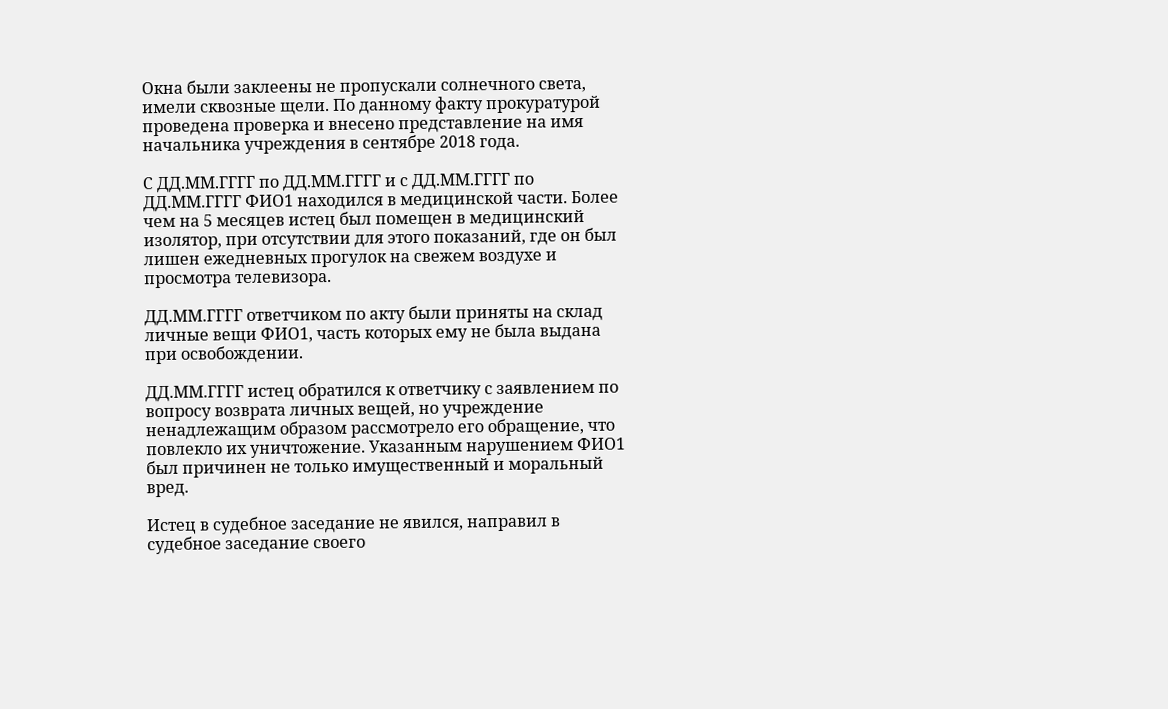Окна были заклеены не пропускали солнечного света, имели сквозные щели. По данному факту прокуратурой проведена проверка и внесено представление на имя начальника учреждения в сентябре 2018 года.

С ДД.ММ.ГГГГ по ДД.ММ.ГГГГ и с ДД.ММ.ГГГГ по ДД.ММ.ГГГГ ФИО1 находился в медицинской части. Более чем на 5 месяцев истец был помещен в медицинский изолятор, при отсутствии для этого показаний, где он был лишен ежедневных прогулок на свежем воздухе и просмотра телевизора.

ДД.ММ.ГГГГ ответчиком по акту были приняты на склад личные вещи ФИО1, часть которых ему не была выдана при освобождении.

ДД.ММ.ГГГГ истец обратился к ответчику с заявлением по вопросу возврата личных вещей, но учреждение ненадлежащим образом рассмотрело его обращение, что повлекло их уничтожение. Указанным нарушением ФИО1 был причинен не только имущественный и моральный вред.

Истец в судебное заседание не явился, направил в судебное заседание своего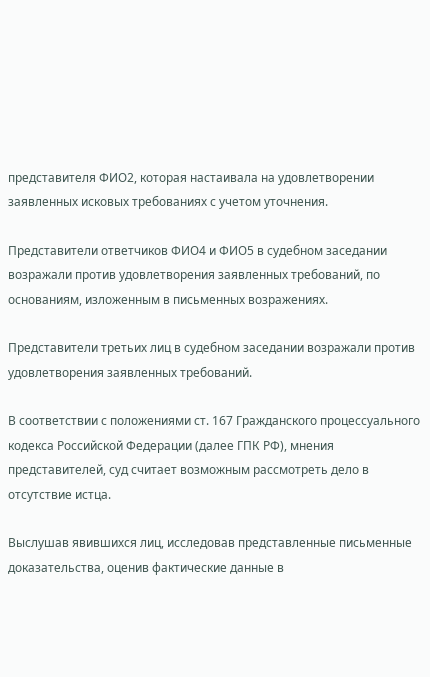представителя ФИО2, которая настаивала на удовлетворении заявленных исковых требованиях с учетом уточнения.

Представители ответчиков ФИО4 и ФИО5 в судебном заседании возражали против удовлетворения заявленных требований, по основаниям, изложенным в письменных возражениях.

Представители третьих лиц в судебном заседании возражали против удовлетворения заявленных требований.

В соответствии с положениями ст. 167 Гражданского процессуального кодекса Российской Федерации (далее ГПК РФ), мнения представителей, суд считает возможным рассмотреть дело в отсутствие истца.

Выслушав явившихся лиц, исследовав представленные письменные доказательства, оценив фактические данные в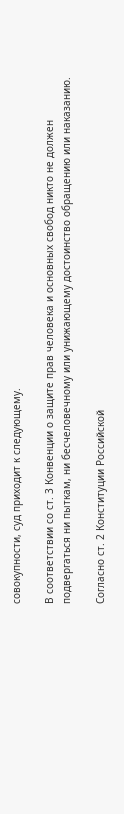совокупности, суд приходит к следующему.

В соответствии со ст. 3 Конвенции о защите прав человека и основных свобод никто не должен подвергаться ни пыткам, ни бесчеловечному или унижающему достоинство обращению или наказанию.

Согласно ст. 2 Конституции Российской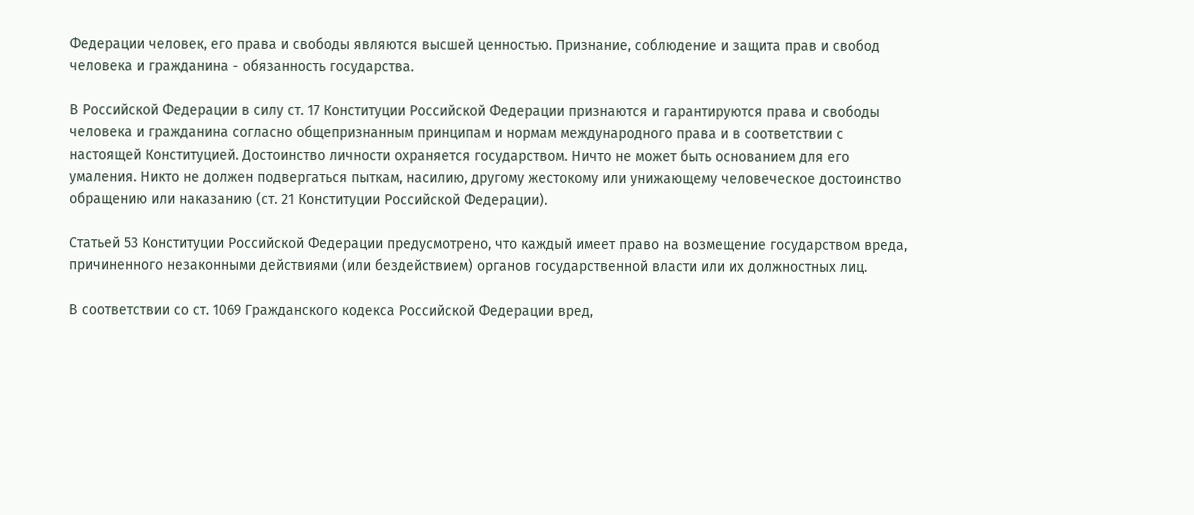Федерации человек, его права и свободы являются высшей ценностью. Признание, соблюдение и защита прав и свобод человека и гражданина - обязанность государства.

В Российской Федерации в силу ст. 17 Конституции Российской Федерации признаются и гарантируются права и свободы человека и гражданина согласно общепризнанным принципам и нормам международного права и в соответствии с настоящей Конституцией. Достоинство личности охраняется государством. Ничто не может быть основанием для его умаления. Никто не должен подвергаться пыткам, насилию, другому жестокому или унижающему человеческое достоинство обращению или наказанию (ст. 21 Конституции Российской Федерации).

Статьей 53 Конституции Российской Федерации предусмотрено, что каждый имеет право на возмещение государством вреда, причиненного незаконными действиями (или бездействием) органов государственной власти или их должностных лиц.

В соответствии со ст. 1069 Гражданского кодекса Российской Федерации вред,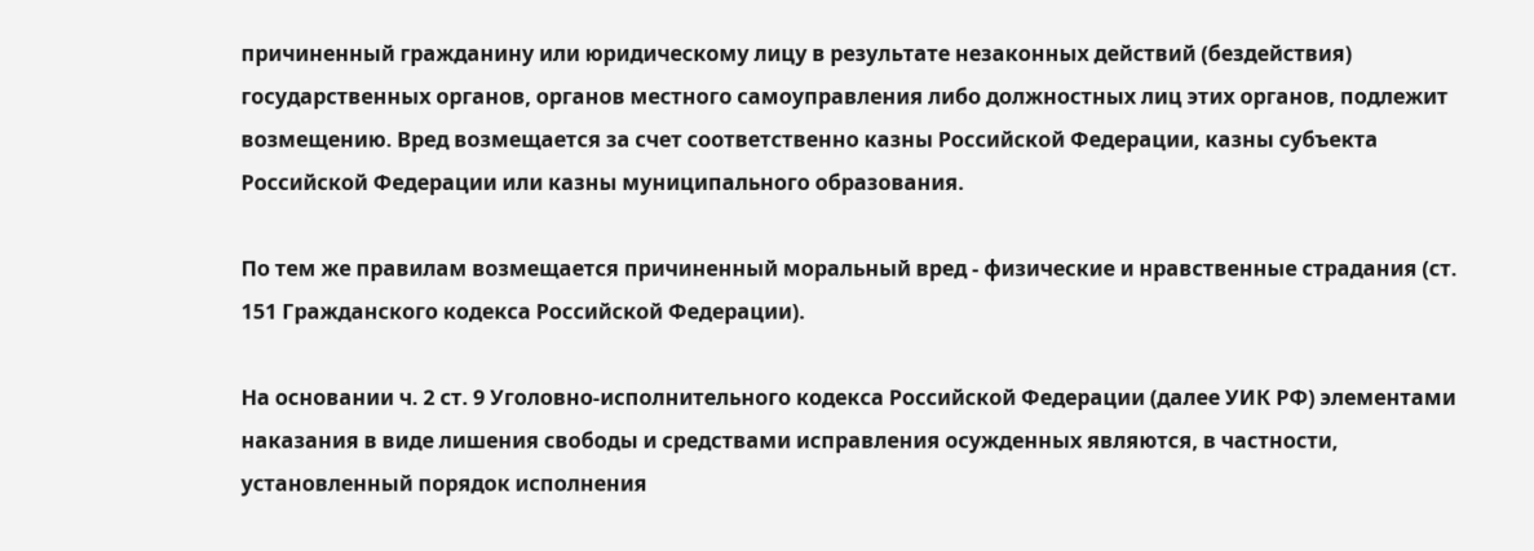причиненный гражданину или юридическому лицу в результате незаконных действий (бездействия) государственных органов, органов местного самоуправления либо должностных лиц этих органов, подлежит возмещению. Вред возмещается за счет соответственно казны Российской Федерации, казны субъекта Российской Федерации или казны муниципального образования.

По тем же правилам возмещается причиненный моральный вред - физические и нравственные страдания (ст. 151 Гражданского кодекса Российской Федерации).

На основании ч. 2 ст. 9 Уголовно-исполнительного кодекса Российской Федерации (далее УИК РФ) элементами наказания в виде лишения свободы и средствами исправления осужденных являются, в частности, установленный порядок исполнения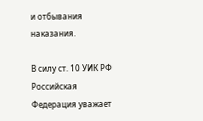и отбывания наказания.

В силу ст. 10 УИК РФ Российская Федерация уважает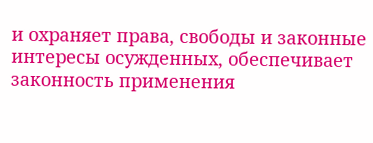и охраняет права, свободы и законные интересы осужденных, обеспечивает законность применения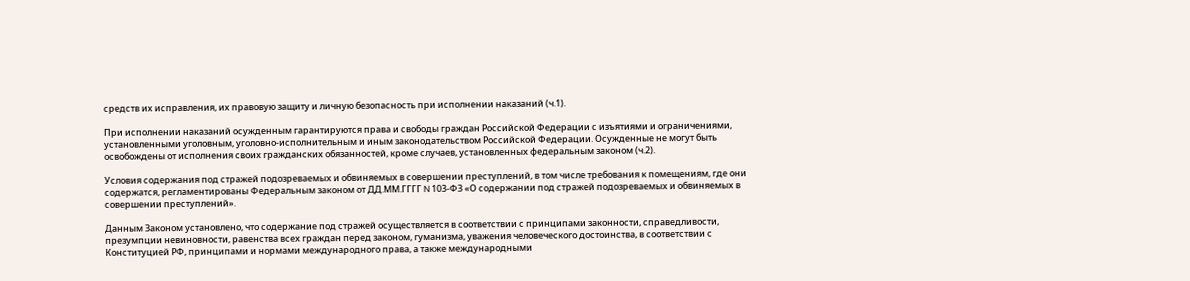средств их исправления, их правовую защиту и личную безопасность при исполнении наказаний (ч.1).

При исполнении наказаний осужденным гарантируются права и свободы граждан Российской Федерации с изъятиями и ограничениями, установленными уголовным, уголовно-исполнительным и иным законодательством Российской Федерации. Осужденные не могут быть освобождены от исполнения своих гражданских обязанностей, кроме случаев, установленных федеральным законом (ч.2).

Условия содержания под стражей подозреваемых и обвиняемых в совершении преступлений, в том числе требования к помещениям, где они содержатся, регламентированы Федеральным законом от ДД.ММ.ГГГГ N 103-ФЗ «О содержании под стражей подозреваемых и обвиняемых в совершении преступлений».

Данным Законом установлено, что содержание под стражей осуществляется в соответствии с принципами законности, справедливости, презумпции невиновности, равенства всех граждан перед законом, гуманизма, уважения человеческого достоинства, в соответствии с Конституцией РФ, принципами и нормами международного права, а также международными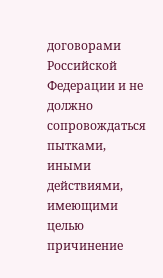договорами Российской Федерации и не должно сопровождаться пытками, иными действиями, имеющими целью причинение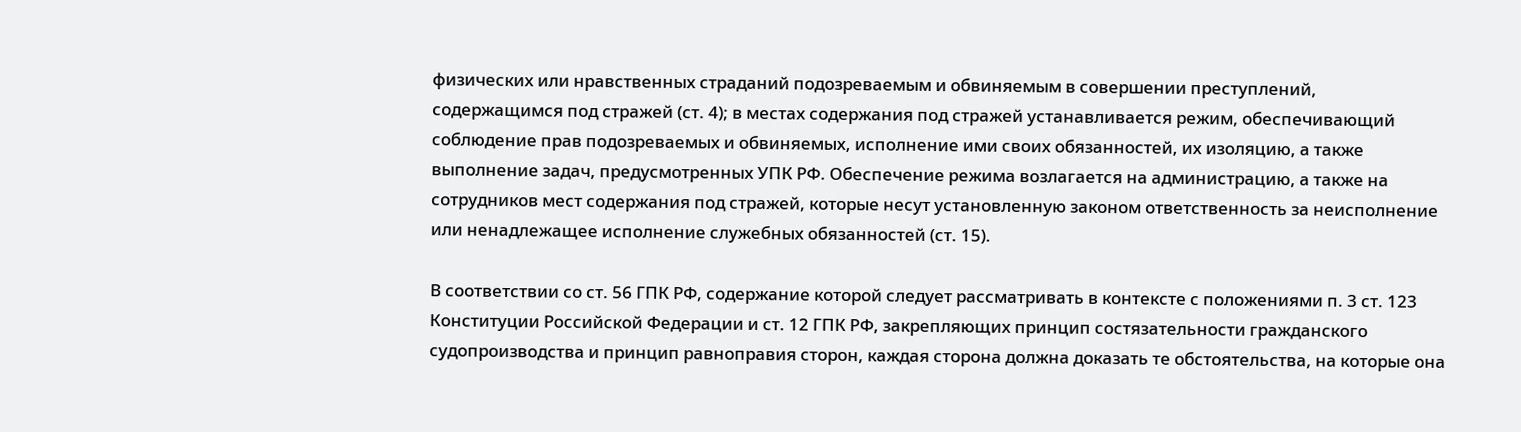физических или нравственных страданий подозреваемым и обвиняемым в совершении преступлений, содержащимся под стражей (ст. 4); в местах содержания под стражей устанавливается режим, обеспечивающий соблюдение прав подозреваемых и обвиняемых, исполнение ими своих обязанностей, их изоляцию, а также выполнение задач, предусмотренных УПК РФ. Обеспечение режима возлагается на администрацию, а также на сотрудников мест содержания под стражей, которые несут установленную законом ответственность за неисполнение или ненадлежащее исполнение служебных обязанностей (ст. 15).

В соответствии со ст. 56 ГПК РФ, содержание которой следует рассматривать в контексте с положениями п. 3 ст. 123 Конституции Российской Федерации и ст. 12 ГПК РФ, закрепляющих принцип состязательности гражданского судопроизводства и принцип равноправия сторон, каждая сторона должна доказать те обстоятельства, на которые она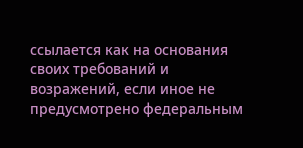ссылается как на основания своих требований и возражений, если иное не предусмотрено федеральным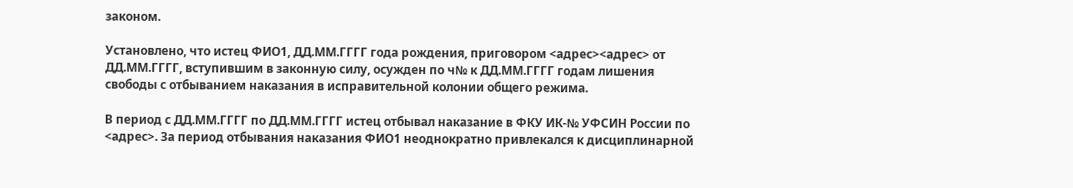законом.

Установлено, что истец ФИО1, ДД.ММ.ГГГГ года рождения, приговором <адрес><адрес> от ДД.ММ.ГГГГ, вступившим в законную силу, осужден по ч№ к ДД.ММ.ГГГГ годам лишения свободы с отбыванием наказания в исправительной колонии общего режима.

В период с ДД.ММ.ГГГГ по ДД.ММ.ГГГГ истец отбывал наказание в ФКУ ИК-№ УФСИН России по <адрес>. За период отбывания наказания ФИО1 неоднократно привлекался к дисциплинарной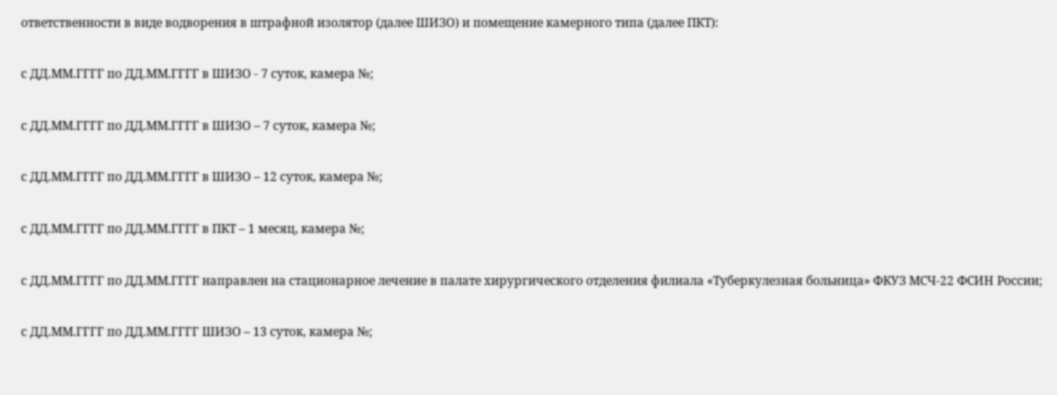ответственности в виде водворения в штрафной изолятор (далее ШИЗО) и помещение камерного типа (далее ПКТ):

с ДД.ММ.ГГГГ по ДД.ММ.ГГГГ в ШИЗО - 7 суток, камера №;

с ДД.ММ.ГГГГ по ДД.ММ.ГГГГ в ШИЗО – 7 суток, камера №;

с ДД.ММ.ГГГГ по ДД.ММ.ГГГГ в ШИЗО – 12 суток, камера №;

с ДД.ММ.ГГГГ по ДД.ММ.ГГГГ в ПКТ – 1 месяц, камера №;

с ДД.ММ.ГГГГ по ДД.ММ.ГГГГ направлен на стационарное лечение в палате хирургического отделения филиала «Туберкулезная больница» ФКУЗ МСЧ-22 ФСИН России;

с ДД.ММ.ГГГГ по ДД.ММ.ГГГГ ШИЗО – 13 суток, камера №;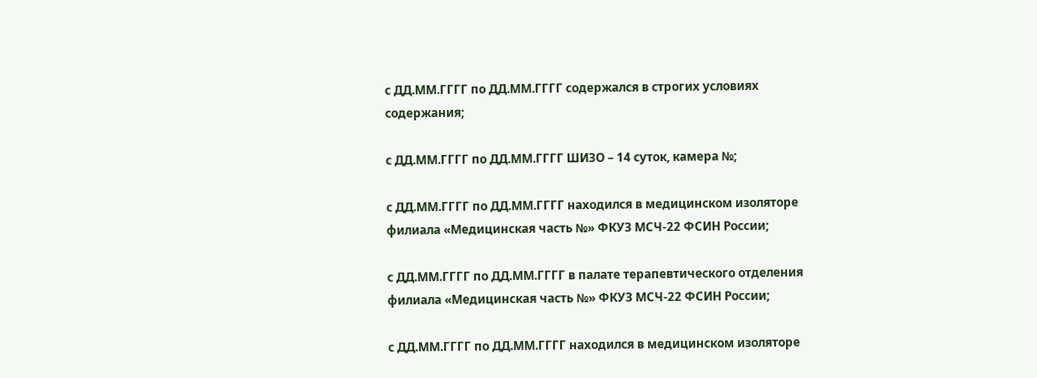с ДД.ММ.ГГГГ по ДД.ММ.ГГГГ содержался в строгих условиях содержания;

с ДД.ММ.ГГГГ по ДД.ММ.ГГГГ ШИЗО – 14 суток, камера №;

с ДД.ММ.ГГГГ по ДД.ММ.ГГГГ находился в медицинском изоляторе филиала «Медицинская часть №» ФКУЗ МСЧ-22 ФСИН России;

с ДД.ММ.ГГГГ по ДД.ММ.ГГГГ в палате терапевтического отделения филиала «Медицинская часть №» ФКУЗ МСЧ-22 ФСИН России;

с ДД.ММ.ГГГГ по ДД.ММ.ГГГГ находился в медицинском изоляторе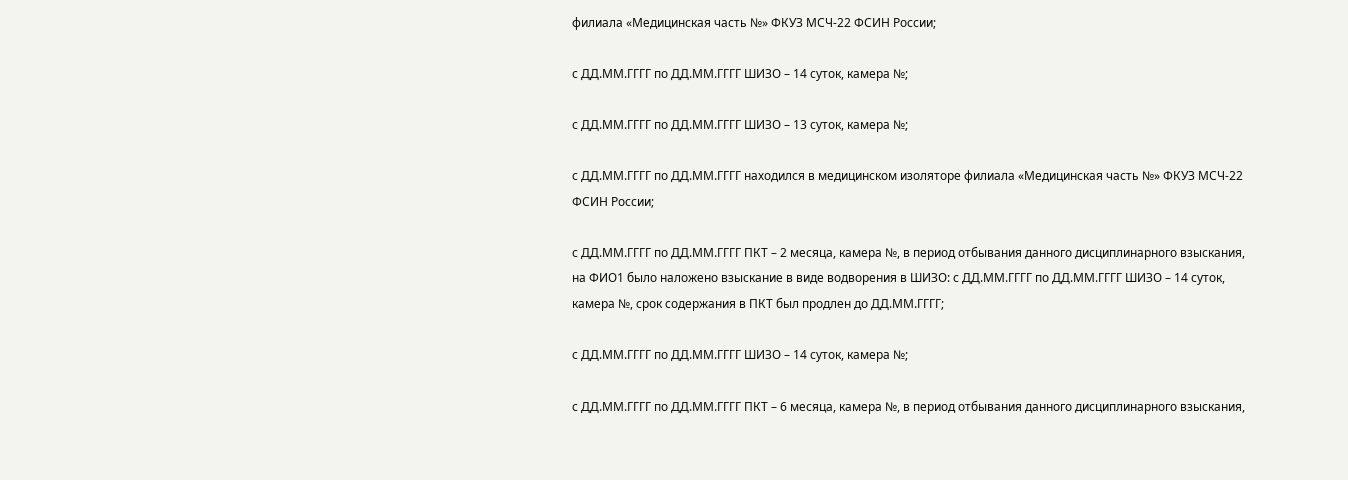филиала «Медицинская часть №» ФКУЗ МСЧ-22 ФСИН России;

с ДД.ММ.ГГГГ по ДД.ММ.ГГГГ ШИЗО – 14 суток, камера №;

с ДД.ММ.ГГГГ по ДД.ММ.ГГГГ ШИЗО – 13 суток, камера №;

с ДД.ММ.ГГГГ по ДД.ММ.ГГГГ находился в медицинском изоляторе филиала «Медицинская часть №» ФКУЗ МСЧ-22 ФСИН России;

с ДД.ММ.ГГГГ по ДД.ММ.ГГГГ ПКТ – 2 месяца, камера №, в период отбывания данного дисциплинарного взыскания, на ФИО1 было наложено взыскание в виде водворения в ШИЗО: с ДД.ММ.ГГГГ по ДД.ММ.ГГГГ ШИЗО – 14 суток, камера №, срок содержания в ПКТ был продлен до ДД.ММ.ГГГГ;

с ДД.ММ.ГГГГ по ДД.ММ.ГГГГ ШИЗО – 14 суток, камера №;

с ДД.ММ.ГГГГ по ДД.ММ.ГГГГ ПКТ – 6 месяца, камера №, в период отбывания данного дисциплинарного взыскания,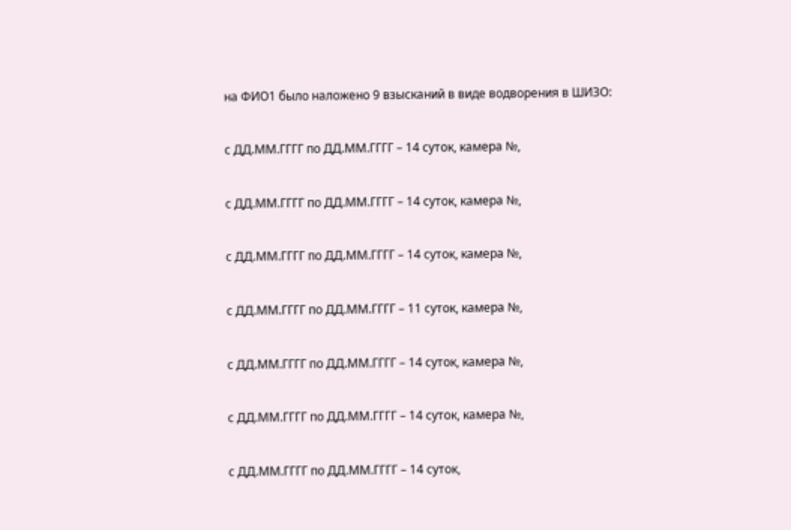на ФИО1 было наложено 9 взысканий в виде водворения в ШИЗО:

с ДД.ММ.ГГГГ по ДД.ММ.ГГГГ – 14 суток, камера №,

с ДД.ММ.ГГГГ по ДД.ММ.ГГГГ – 14 суток, камера №,

с ДД.ММ.ГГГГ по ДД.ММ.ГГГГ – 14 суток, камера №,

с ДД.ММ.ГГГГ по ДД.ММ.ГГГГ – 11 суток, камера №,

с ДД.ММ.ГГГГ по ДД.ММ.ГГГГ – 14 суток, камера №,

с ДД.ММ.ГГГГ по ДД.ММ.ГГГГ – 14 суток, камера №,

с ДД.ММ.ГГГГ по ДД.ММ.ГГГГ – 14 суток,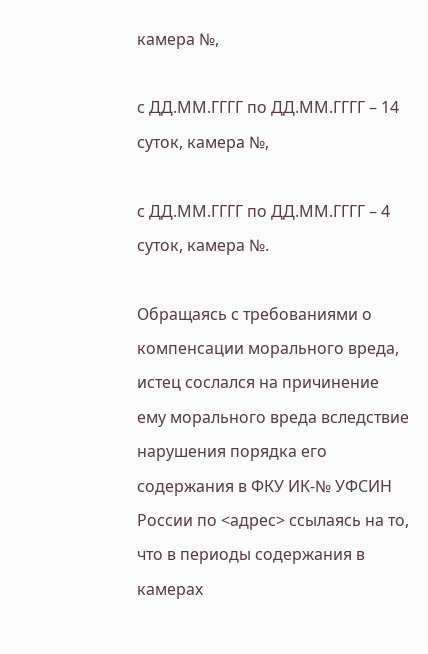камера №,

с ДД.ММ.ГГГГ по ДД.ММ.ГГГГ – 14 суток, камера №,

с ДД.ММ.ГГГГ по ДД.ММ.ГГГГ – 4 суток, камера №.

Обращаясь с требованиями о компенсации морального вреда, истец сослался на причинение ему морального вреда вследствие нарушения порядка его содержания в ФКУ ИК-№ УФСИН России по <адрес> ссылаясь на то, что в периоды содержания в камерах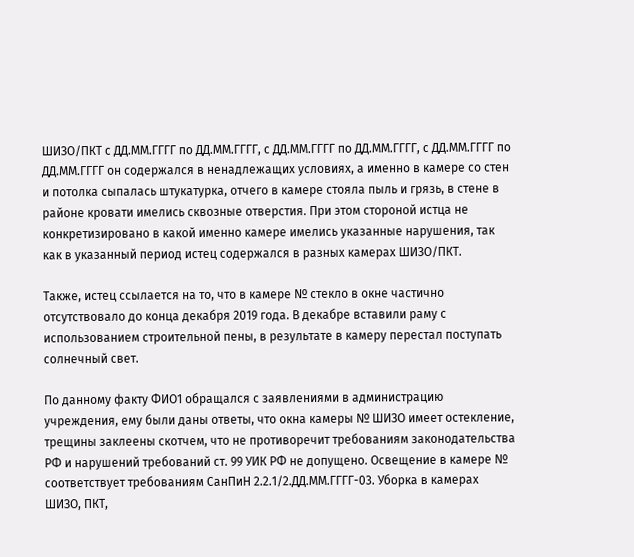ШИЗО/ПКТ с ДД.ММ.ГГГГ по ДД.ММ.ГГГГ, с ДД.ММ.ГГГГ по ДД.ММ.ГГГГ, с ДД.ММ.ГГГГ по ДД.ММ.ГГГГ он содержался в ненадлежащих условиях, а именно в камере со стен и потолка сыпалась штукатурка, отчего в камере стояла пыль и грязь, в стене в районе кровати имелись сквозные отверстия. При этом стороной истца не конкретизировано в какой именно камере имелись указанные нарушения, так как в указанный период истец содержался в разных камерах ШИЗО/ПКТ.

Также, истец ссылается на то, что в камере № стекло в окне частично отсутствовало до конца декабря 2019 года. В декабре вставили раму с использованием строительной пены, в результате в камеру перестал поступать солнечный свет.

По данному факту ФИО1 обращался с заявлениями в администрацию учреждения, ему были даны ответы, что окна камеры № ШИЗО имеет остекление, трещины заклеены скотчем, что не противоречит требованиям законодательства РФ и нарушений требований ст. 99 УИК РФ не допущено. Освещение в камере № соответствует требованиям СанПиН 2.2.1/2.ДД.ММ.ГГГГ-03. Уборка в камерах ШИЗО, ПКТ,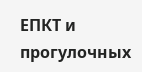ЕПКТ и прогулочных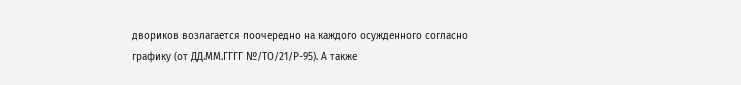двориков возлагается поочередно на каждого осужденного согласно графику (от ДД.ММ.ГГГГ №/ТО/21/Р-95). А также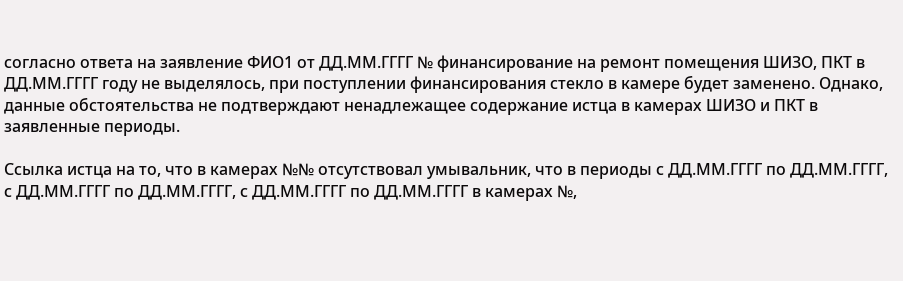согласно ответа на заявление ФИО1 от ДД.ММ.ГГГГ № финансирование на ремонт помещения ШИЗО, ПКТ в ДД.ММ.ГГГГ году не выделялось, при поступлении финансирования стекло в камере будет заменено. Однако, данные обстоятельства не подтверждают ненадлежащее содержание истца в камерах ШИЗО и ПКТ в заявленные периоды.

Ссылка истца на то, что в камерах №№ отсутствовал умывальник, что в периоды с ДД.ММ.ГГГГ по ДД.ММ.ГГГГ, с ДД.ММ.ГГГГ по ДД.ММ.ГГГГ, с ДД.ММ.ГГГГ по ДД.ММ.ГГГГ в камерах №,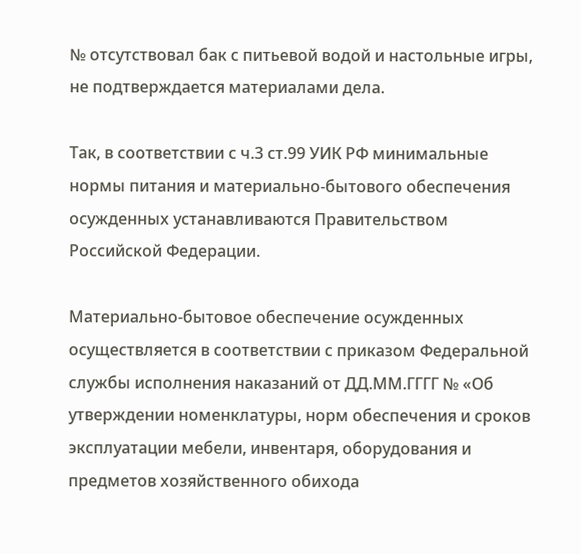№ отсутствовал бак с питьевой водой и настольные игры, не подтверждается материалами дела.

Так, в соответствии с ч.3 ст.99 УИК РФ минимальные нормы питания и материально-бытового обеспечения осужденных устанавливаются Правительством Российской Федерации.

Материально-бытовое обеспечение осужденных осуществляется в соответствии с приказом Федеральной службы исполнения наказаний от ДД.ММ.ГГГГ № «Об утверждении номенклатуры, норм обеспечения и сроков эксплуатации мебели, инвентаря, оборудования и предметов хозяйственного обихода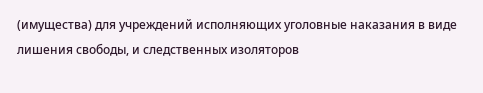(имущества) для учреждений исполняющих уголовные наказания в виде лишения свободы, и следственных изоляторов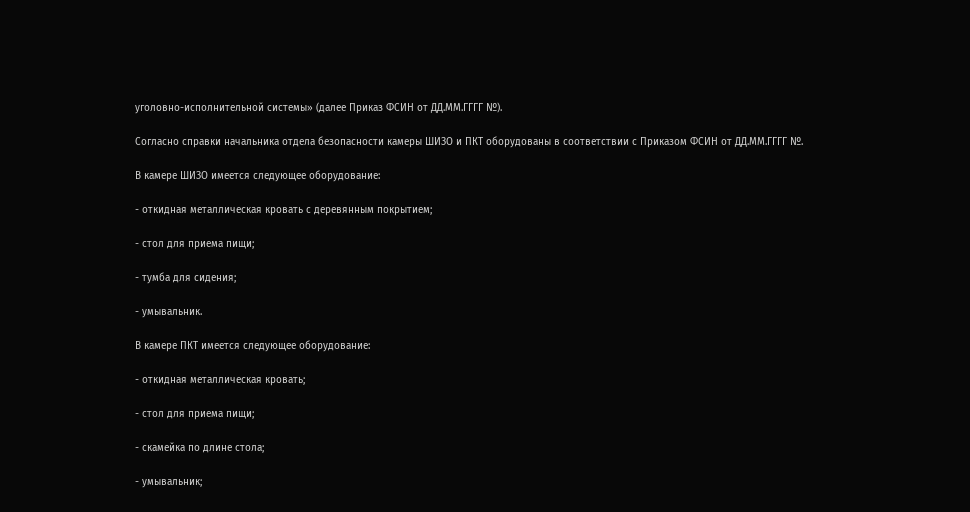уголовно-исполнительной системы» (далее Приказ ФСИН от ДД.ММ.ГГГГ №).

Согласно справки начальника отдела безопасности камеры ШИЗО и ПКТ оборудованы в соответствии с Приказом ФСИН от ДД.ММ.ГГГГ №.

В камере ШИЗО имеется следующее оборудование:

- откидная металлическая кровать с деревянным покрытием;

- стол для приема пищи;

- тумба для сидения;

- умывальник.

В камере ПКТ имеется следующее оборудование:

- откидная металлическая кровать;

- стол для приема пищи;

- скамейка по длине стола;

- умывальник;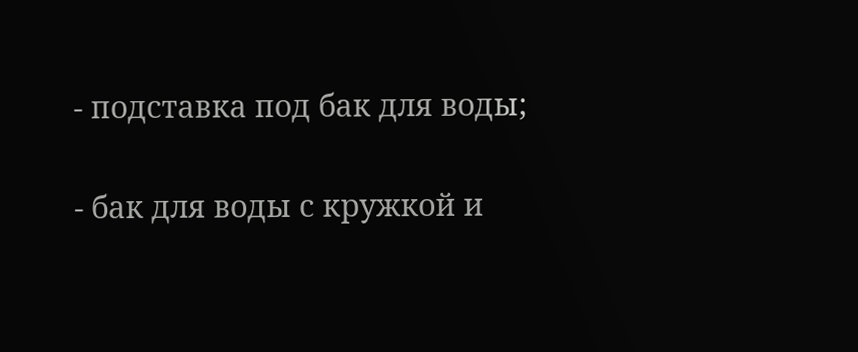- подставка под бак для воды;

- бак для воды с кружкой и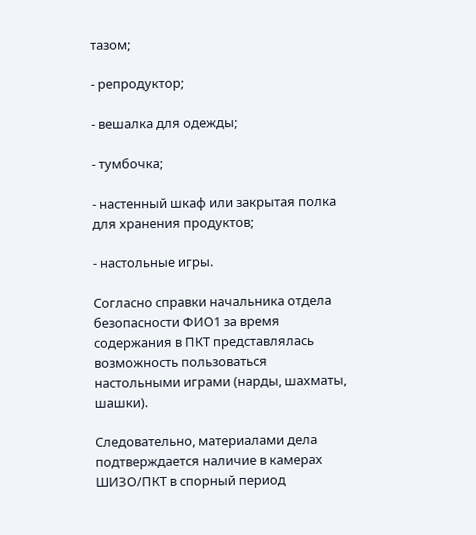тазом;

- репродуктор;

- вешалка для одежды;

- тумбочка;

- настенный шкаф или закрытая полка для хранения продуктов;

- настольные игры.

Согласно справки начальника отдела безопасности ФИО1 за время содержания в ПКТ представлялась возможность пользоваться настольными играми (нарды, шахматы, шашки).

Следовательно, материалами дела подтверждается наличие в камерах ШИЗО/ПКТ в спорный период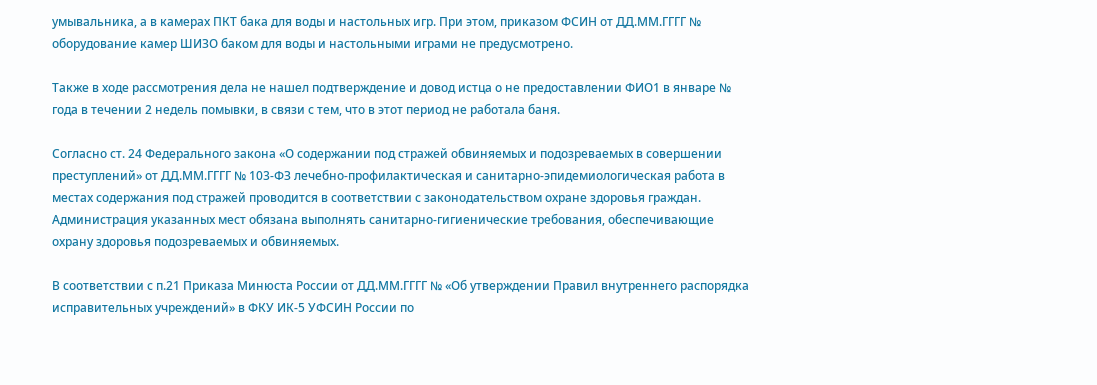умывальника, а в камерах ПКТ бака для воды и настольных игр. При этом, приказом ФСИН от ДД.ММ.ГГГГ № оборудование камер ШИЗО баком для воды и настольными играми не предусмотрено.

Также в ходе рассмотрения дела не нашел подтверждение и довод истца о не предоставлении ФИО1 в январе № года в течении 2 недель помывки, в связи с тем, что в этот период не работала баня.

Согласно ст. 24 Федерального закона «О содержании под стражей обвиняемых и подозреваемых в совершении преступлений» от ДД.ММ.ГГГГ № 103-ФЗ лечебно-профилактическая и санитарно-эпидемиологическая работа в местах содержания под стражей проводится в соответствии с законодательством охране здоровья граждан. Администрация указанных мест обязана выполнять санитарно-гигиенические требования, обеспечивающие охрану здоровья подозреваемых и обвиняемых.

В соответствии с п.21 Приказа Минюста России от ДД.ММ.ГГГГ № «Об утверждении Правил внутреннего распорядка исправительных учреждений» в ФКУ ИК-5 УФСИН России по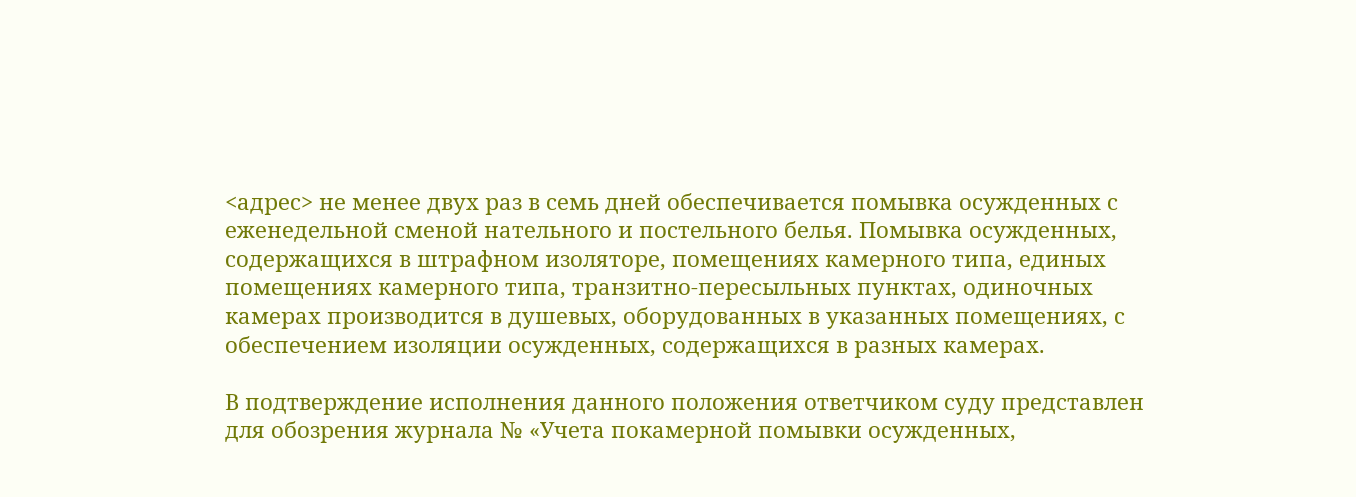<адрес> не менее двух раз в семь дней обеспечивается помывка осужденных с еженедельной сменой нательного и постельного белья. Помывка осужденных, содержащихся в штрафном изоляторе, помещениях камерного типа, единых помещениях камерного типа, транзитно-пересыльных пунктах, одиночных камерах производится в душевых, оборудованных в указанных помещениях, с обеспечением изоляции осужденных, содержащихся в разных камерах.

В подтверждение исполнения данного положения ответчиком суду представлен для обозрения журнала № «Учета покамерной помывки осужденных,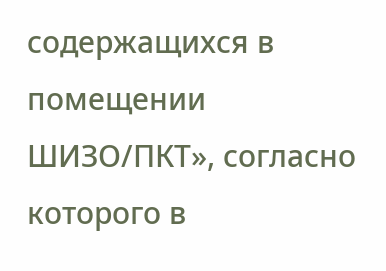содержащихся в помещении ШИЗО/ПКТ», согласно которого в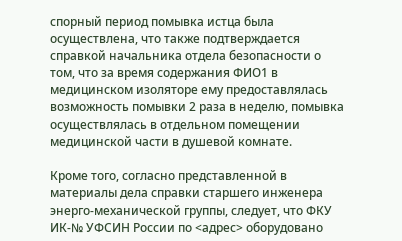спорный период помывка истца была осуществлена, что также подтверждается справкой начальника отдела безопасности о том, что за время содержания ФИО1 в медицинском изоляторе ему предоставлялась возможность помывки 2 раза в неделю, помывка осуществлялась в отдельном помещении медицинской части в душевой комнате.

Кроме того, согласно представленной в материалы дела справки старшего инженера энерго-механической группы, следует, что ФКУ ИК-№ УФСИН России по <адрес> оборудовано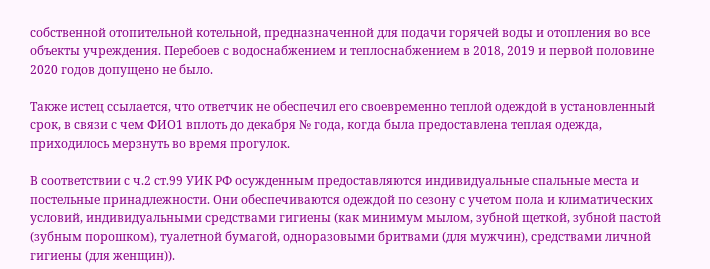собственной отопительной котельной, предназначенной для подачи горячей воды и отопления во все объекты учреждения. Перебоев с водоснабжением и теплоснабжением в 2018, 2019 и первой половине 2020 годов допущено не было.

Также истец ссылается, что ответчик не обеспечил его своевременно теплой одеждой в установленный срок, в связи с чем ФИО1 вплоть до декабря № года, когда была предоставлена теплая одежда, приходилось мерзнуть во время прогулок.

В соответствии с ч.2 ст.99 УИК РФ осужденным предоставляются индивидуальные спальные места и постельные принадлежности. Они обеспечиваются одеждой по сезону с учетом пола и климатических условий, индивидуальными средствами гигиены (как минимум мылом, зубной щеткой, зубной пастой (зубным порошком), туалетной бумагой, одноразовыми бритвами (для мужчин), средствами личной гигиены (для женщин)).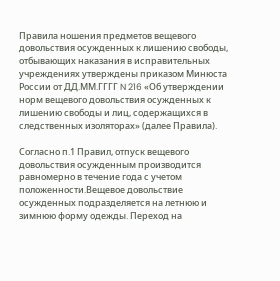Правила ношения предметов вещевого довольствия осужденных к лишению свободы, отбывающих наказания в исправительных учреждениях утверждены приказом Минюста России от ДД.ММ.ГГГГ N 216 «Об утверждении норм вещевого довольствия осужденных к лишению свободы и лиц, содержащихся в следственных изоляторах» (далее Правила).

Согласно п.1 Правил, отпуск вещевого довольствия осужденным производится равномерно в течение года с учетом положенности.Вещевое довольствие осужденных подразделяется на летнюю и зимнюю форму одежды. Переход на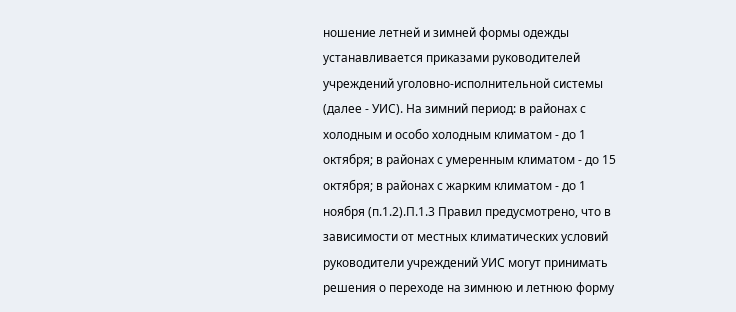ношение летней и зимней формы одежды устанавливается приказами руководителей учреждений уголовно-исполнительной системы (далее - УИС). На зимний период: в районах с холодным и особо холодным климатом - до 1 октября; в районах с умеренным климатом - до 15 октября; в районах с жарким климатом - до 1 ноября (п.1.2).П.1.3 Правил предусмотрено, что в зависимости от местных климатических условий руководители учреждений УИС могут принимать решения о переходе на зимнюю и летнюю форму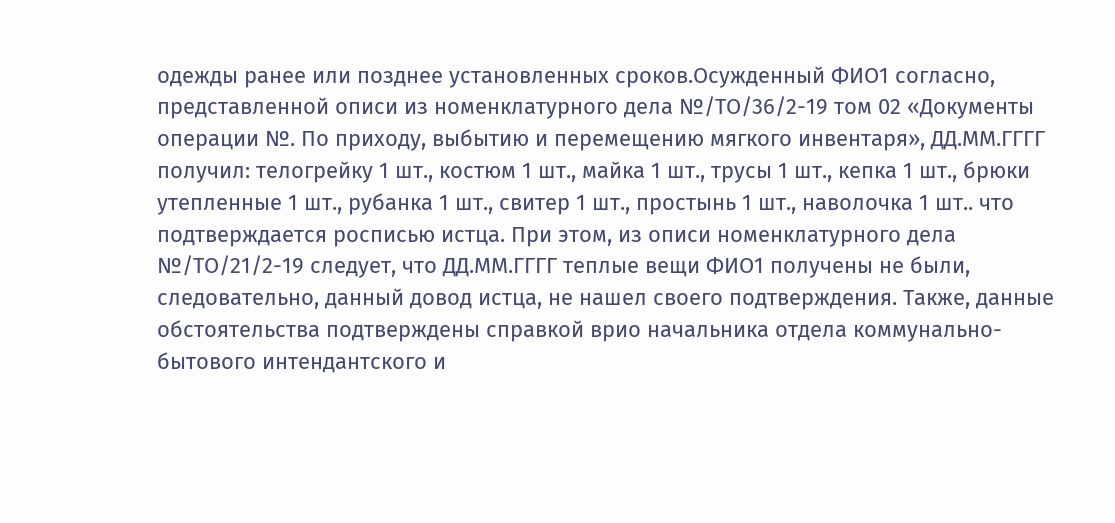одежды ранее или позднее установленных сроков.Осужденный ФИО1 согласно, представленной описи из номенклатурного дела №/ТО/36/2-19 том 02 «Документы операции №. По приходу, выбытию и перемещению мягкого инвентаря», ДД.ММ.ГГГГ получил: телогрейку 1 шт., костюм 1 шт., майка 1 шт., трусы 1 шт., кепка 1 шт., брюки утепленные 1 шт., рубанка 1 шт., свитер 1 шт., простынь 1 шт., наволочка 1 шт.. что подтверждается росписью истца. При этом, из описи номенклатурного дела №/ТО/21/2-19 следует, что ДД.ММ.ГГГГ теплые вещи ФИО1 получены не были, следовательно, данный довод истца, не нашел своего подтверждения. Также, данные обстоятельства подтверждены справкой врио начальника отдела коммунально-бытового интендантского и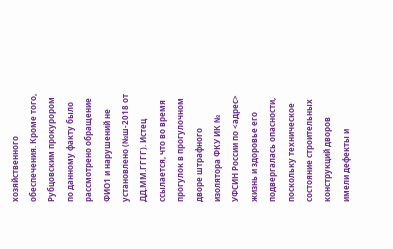хозяйственного обеспечения. Кроме того, Рубцовским прокурором по данному факту было рассмотрено обращение ФИО1 и нарушений не установлено (№ш-2018 от ДД.ММ.ГГГГ). Истец ссылается, что во время прогулок в прогулочном дворе штрафного изолятора ФКУ ИК № УФСИН России по <адрес> жизнь и здоровье его подвергалась опасности, поскольку техническое состояние строительных конструкций дворов имели дефекты и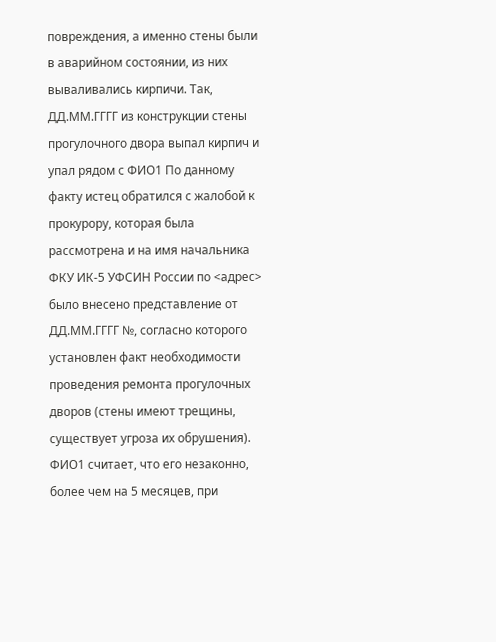повреждения, а именно стены были в аварийном состоянии, из них вываливались кирпичи. Так, ДД.ММ.ГГГГ из конструкции стены прогулочного двора выпал кирпич и упал рядом с ФИО1 По данному факту истец обратился с жалобой к прокурору, которая была рассмотрена и на имя начальника ФКУ ИК-5 УФСИН России по <адрес> было внесено представление от ДД.ММ.ГГГГ №, согласно которого установлен факт необходимости проведения ремонта прогулочных дворов (стены имеют трещины, существует угроза их обрушения). ФИО1 считает, что его незаконно, более чем на 5 месяцев, при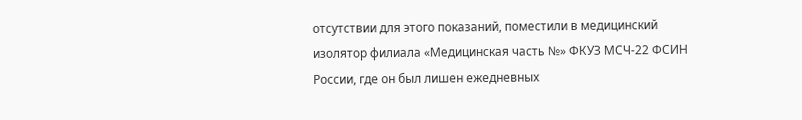отсутствии для этого показаний, поместили в медицинский изолятор филиала «Медицинская часть №» ФКУЗ МСЧ-22 ФСИН России, где он был лишен ежедневных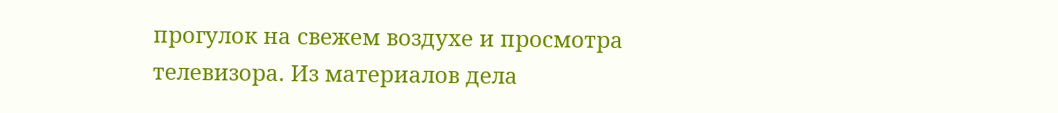прогулок на свежем воздухе и просмотра телевизора. Из материалов дела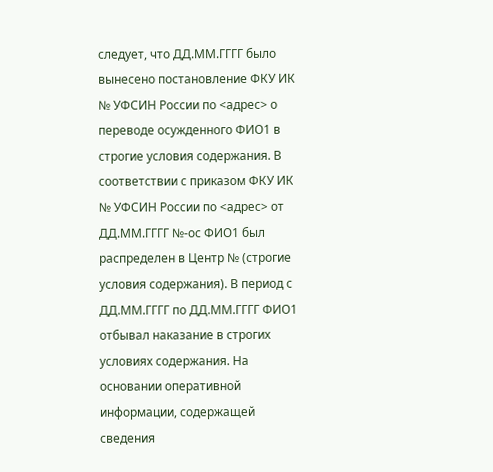следует, что ДД.ММ.ГГГГ было вынесено постановление ФКУ ИК № УФСИН России по <адрес> о переводе осужденного ФИО1 в строгие условия содержания. В соответствии с приказом ФКУ ИК № УФСИН России по <адрес> от ДД.ММ.ГГГГ №-ос ФИО1 был распределен в Центр № (строгие условия содержания). В период с ДД.ММ.ГГГГ по ДД.ММ.ГГГГ ФИО1 отбывал наказание в строгих условиях содержания. На основании оперативной информации, содержащей сведения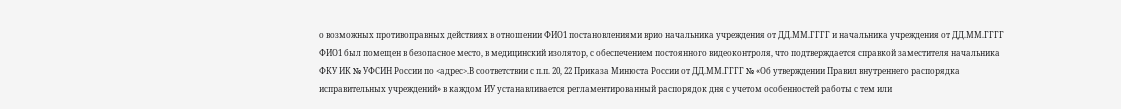о возможных противоправных действиях в отношении ФИО1 постановлениями врио начальника учреждения от ДД.ММ.ГГГГ и начальника учреждения от ДД.ММ.ГГГГ ФИО1 был помещен в безопасное место, в медицинский изолятор, с обеспечением постоянного видеоконтроля, что подтверждается справкой заместителя начальника ФКУ ИК № УФСИН России по <адрес>.В соответствии с п.п. 20, 22 Приказа Минюста России от ДД.ММ.ГГГГ № «Об утверждении Правил внутреннего распорядка исправительных учреждений» в каждом ИУ устанавливается регламентированный распорядок дня с учетом особенностей работы с тем или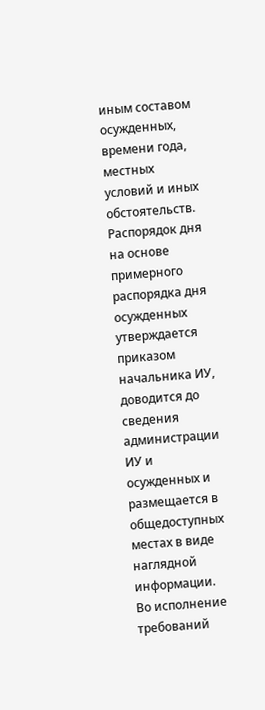иным составом осужденных, времени года, местных условий и иных обстоятельств. Распорядок дня на основе примерного распорядка дня осужденных утверждается приказом начальника ИУ, доводится до сведения администрации ИУ и осужденных и размещается в общедоступных местах в виде наглядной информации. Во исполнение требований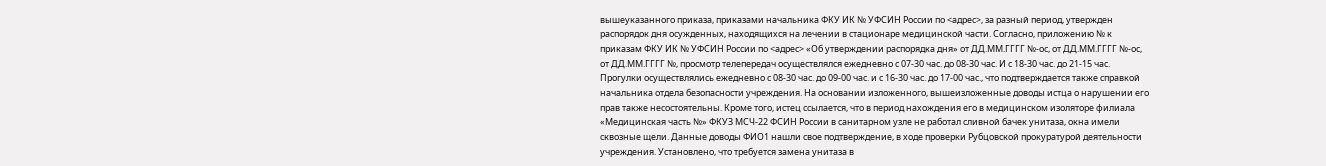вышеуказанного приказа, приказами начальника ФКУ ИК № УФСИН России по <адрес>, за разный период, утвержден распорядок дня осужденных, находящихся на лечении в стационаре медицинской части. Согласно, приложению № к приказам ФКУ ИК № УФСИН России по <адрес> «Об утверждении распорядка дня» от ДД.ММ.ГГГГ №-ос, от ДД.ММ.ГГГГ №-ос, от ДД.ММ.ГГГГ №, просмотр телепередач осуществлялся ежедневно с 07-30 час. до 08-30 час. И с 18-30 час. до 21-15 час. Прогулки осуществлялись ежедневно с 08-30 час. до 09-00 час. и с 16-30 час. до 17-00 час., что подтверждается также справкой начальника отдела безопасности учреждения. На основании изложенного, вышеизложенные доводы истца о нарушении его прав также несостоятельны. Кроме того, истец ссылается, что в период нахождения его в медицинском изоляторе филиала «Медицинская часть №» ФКУЗ МСЧ-22 ФСИН России в санитарном узле не работал сливной бачек унитаза, окна имели сквозные щели. Данные доводы ФИО1 нашли свое подтверждение, в ходе проверки Рубцовской прокуратурой деятельности учреждения. Установлено, что требуется замена унитаза в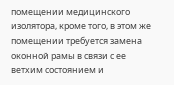помещении медицинского изолятора, кроме того, в этом же помещении требуется замена оконной рамы в связи с ее ветхим состоянием и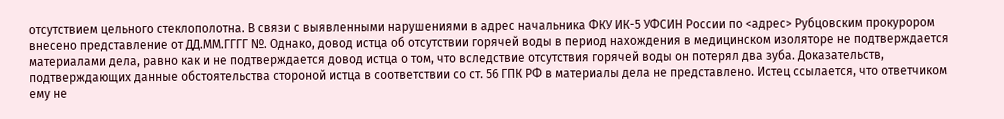отсутствием цельного стеклополотна. В связи с выявленными нарушениями в адрес начальника ФКУ ИК-5 УФСИН России по <адрес> Рубцовским прокурором внесено представление от ДД.ММ.ГГГГ №. Однако, довод истца об отсутствии горячей воды в период нахождения в медицинском изоляторе не подтверждается материалами дела, равно как и не подтверждается довод истца о том, что вследствие отсутствия горячей воды он потерял два зуба. Доказательств, подтверждающих данные обстоятельства стороной истца в соответствии со ст. 56 ГПК РФ в материалы дела не представлено. Истец ссылается, что ответчиком ему не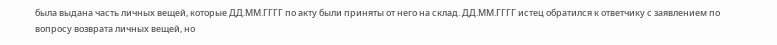была выдана часть личных вещей, которые ДД.ММ.ГГГГ по акту были приняты от него на склад. ДД.ММ.ГГГГ истец обратился к ответчику с заявлением по вопросу возврата личных вещей, но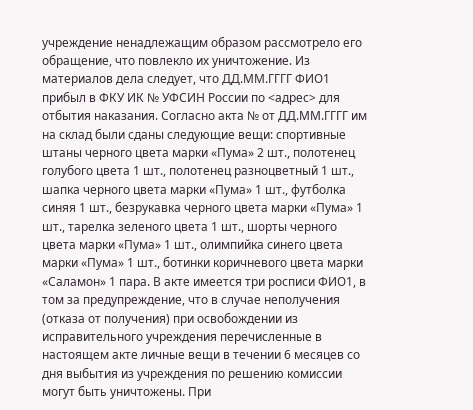учреждение ненадлежащим образом рассмотрело его обращение, что повлекло их уничтожение. Из материалов дела следует, что ДД.ММ.ГГГГ ФИО1 прибыл в ФКУ ИК № УФСИН России по <адрес> для отбытия наказания. Согласно акта № от ДД.ММ.ГГГГ им на склад были сданы следующие вещи: спортивные штаны черного цвета марки «Пума» 2 шт., полотенец голубого цвета 1 шт., полотенец разноцветный 1 шт., шапка черного цвета марки «Пума» 1 шт., футболка синяя 1 шт., безрукавка черного цвета марки «Пума» 1 шт., тарелка зеленого цвета 1 шт., шорты черного цвета марки «Пума» 1 шт., олимпийка синего цвета марки «Пума» 1 шт., ботинки коричневого цвета марки «Саламон» 1 пара. В акте имеется три росписи ФИО1, в том за предупреждение, что в случае неполучения (отказа от получения) при освобождении из исправительного учреждения перечисленные в настоящем акте личные вещи в течении 6 месяцев со дня выбытия из учреждения по решению комиссии могут быть уничтожены. При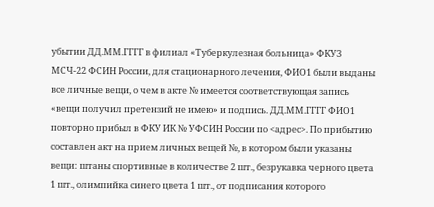убытии ДД.ММ.ГГГГ в филиал «Туберкулезная больница» ФКУЗ МСЧ-22 ФСИН России, для стационарного лечения, ФИО1 были выданы все личные вещи, о чем в акте № имеется соответствующая запись «вещи получил претензий не имею» и подпись. ДД.ММ.ГГГГ ФИО1 повторно прибыл в ФКУ ИК № УФСИН России по <адрес>. По прибытию составлен акт на прием личных вещей №, в котором были указаны вещи: штаны спортивные в количестве 2 шт., безрукавка черного цвета 1 шт., олимпийка синего цвета 1 шт., от подписания которого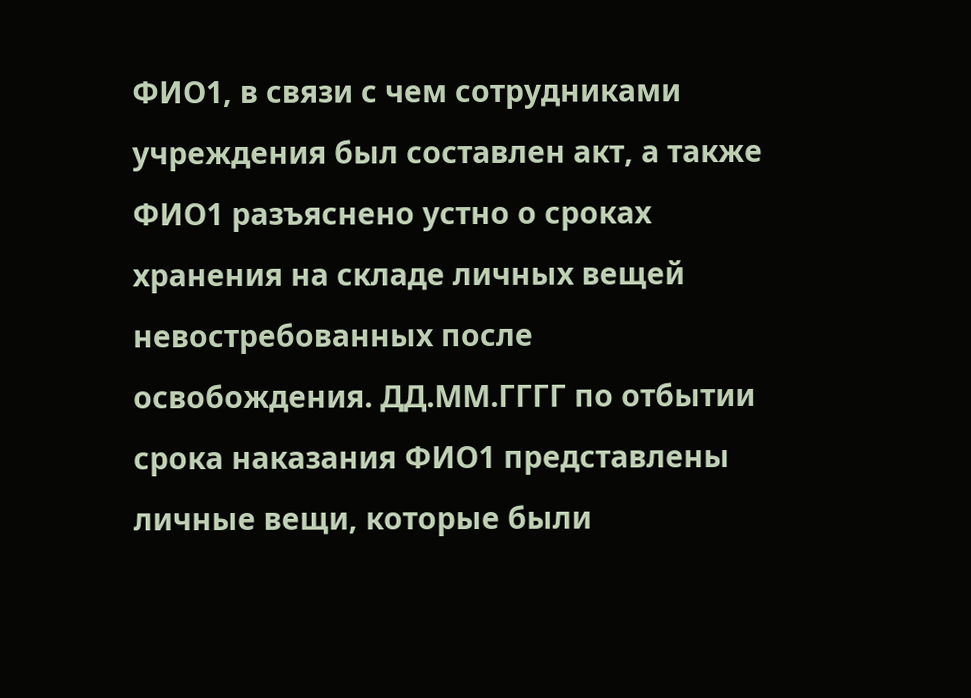ФИО1, в связи с чем сотрудниками учреждения был составлен акт, а также ФИО1 разъяснено устно о сроках хранения на складе личных вещей невостребованных после освобождения. ДД.ММ.ГГГГ по отбытии срока наказания ФИО1 представлены личные вещи, которые были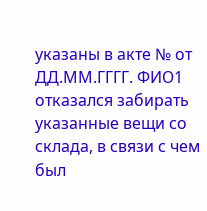указаны в акте № от ДД.ММ.ГГГГ. ФИО1 отказался забирать указанные вещи со склада, в связи с чем был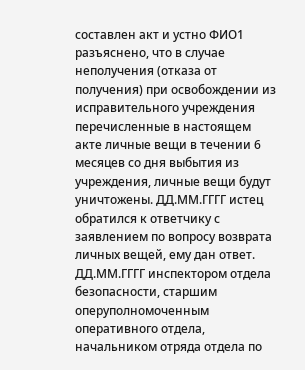составлен акт и устно ФИО1 разъяснено, что в случае неполучения (отказа от получения) при освобождении из исправительного учреждения перечисленные в настоящем акте личные вещи в течении 6 месяцев со дня выбытия из учреждения, личные вещи будут уничтожены. ДД.ММ.ГГГГ истец обратился к ответчику с заявлением по вопросу возврата личных вещей, ему дан ответ. ДД.ММ.ГГГГ инспектором отдела безопасности, старшим оперуполномоченным оперативного отдела, начальником отряда отдела по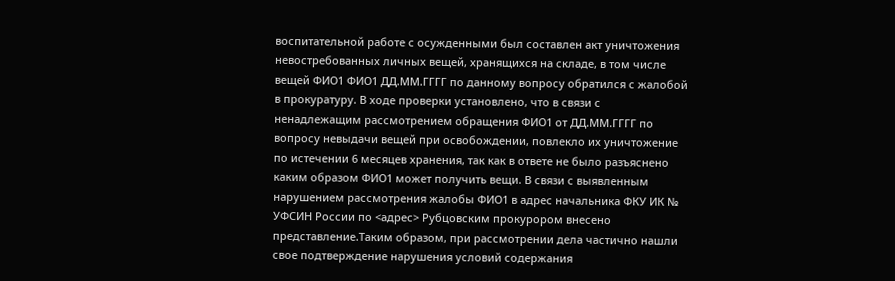воспитательной работе с осужденными был составлен акт уничтожения невостребованных личных вещей, хранящихся на складе, в том числе вещей ФИО1 ФИО1 ДД.ММ.ГГГГ по данному вопросу обратился с жалобой в прокуратуру. В ходе проверки установлено, что в связи с ненадлежащим рассмотрением обращения ФИО1 от ДД.ММ.ГГГГ по вопросу невыдачи вещей при освобождении, повлекло их уничтожение по истечении 6 месяцев хранения, так как в ответе не было разъяснено каким образом ФИО1 может получить вещи. В связи с выявленным нарушением рассмотрения жалобы ФИО1 в адрес начальника ФКУ ИК № УФСИН России по <адрес> Рубцовским прокурором внесено представление.Таким образом, при рассмотрении дела частично нашли свое подтверждение нарушения условий содержания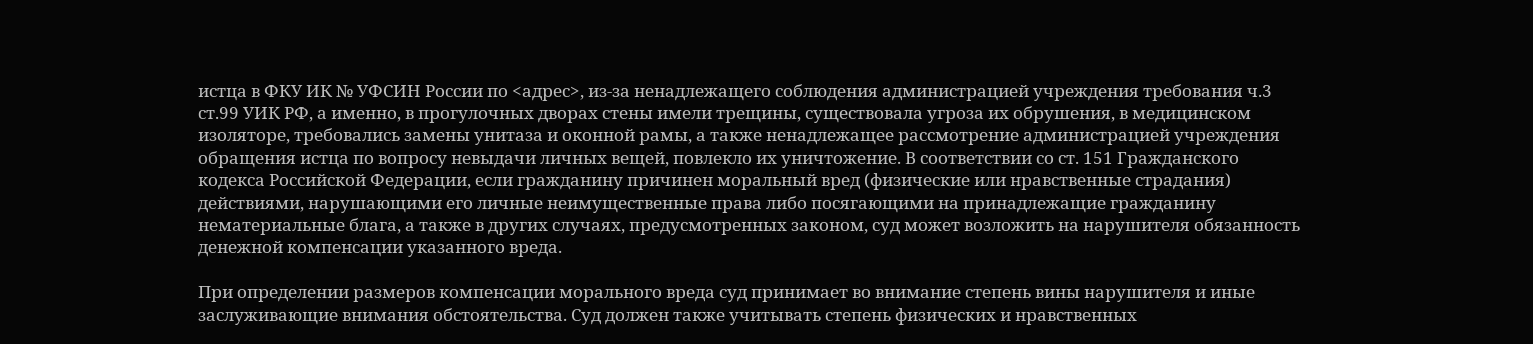истца в ФКУ ИК № УФСИН России по <адрес>, из-за ненадлежащего соблюдения администрацией учреждения требования ч.3 ст.99 УИК РФ, а именно, в прогулочных дворах стены имели трещины, существовала угроза их обрушения, в медицинском изоляторе, требовались замены унитаза и оконной рамы, а также ненадлежащее рассмотрение администрацией учреждения обращения истца по вопросу невыдачи личных вещей, повлекло их уничтожение. В соответствии со ст. 151 Гражданского кодекса Российской Федерации, если гражданину причинен моральный вред (физические или нравственные страдания) действиями, нарушающими его личные неимущественные права либо посягающими на принадлежащие гражданину нематериальные блага, а также в других случаях, предусмотренных законом, суд может возложить на нарушителя обязанность денежной компенсации указанного вреда.

При определении размеров компенсации морального вреда суд принимает во внимание степень вины нарушителя и иные заслуживающие внимания обстоятельства. Суд должен также учитывать степень физических и нравственных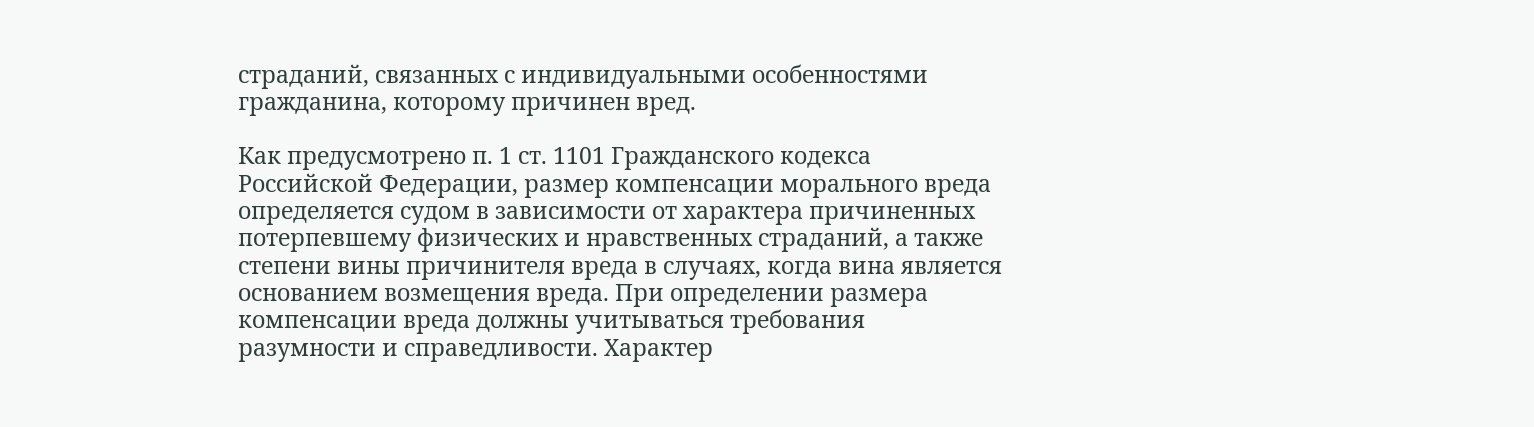страданий, связанных с индивидуальными особенностями гражданина, которому причинен вред.

Как предусмотрено п. 1 ст. 1101 Гражданского кодекса Российской Федерации, размер компенсации морального вреда определяется судом в зависимости от характера причиненных потерпевшему физических и нравственных страданий, а также степени вины причинителя вреда в случаях, когда вина является основанием возмещения вреда. При определении размера компенсации вреда должны учитываться требования разумности и справедливости. Характер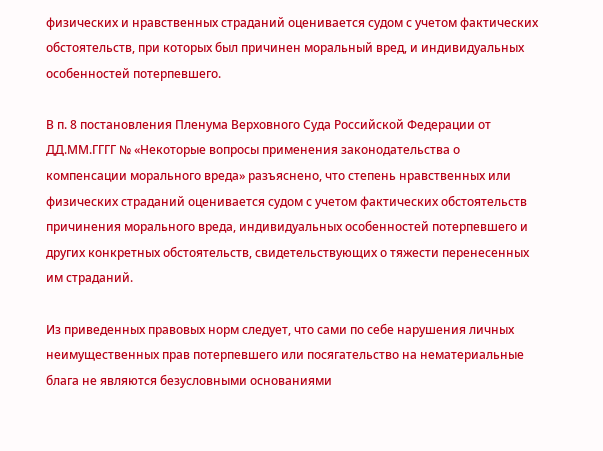физических и нравственных страданий оценивается судом с учетом фактических обстоятельств, при которых был причинен моральный вред, и индивидуальных особенностей потерпевшего.

В п. 8 постановления Пленума Верховного Суда Российской Федерации от ДД.ММ.ГГГГ № «Некоторые вопросы применения законодательства о компенсации морального вреда» разъяснено, что степень нравственных или физических страданий оценивается судом с учетом фактических обстоятельств причинения морального вреда, индивидуальных особенностей потерпевшего и других конкретных обстоятельств, свидетельствующих о тяжести перенесенных им страданий.

Из приведенных правовых норм следует, что сами по себе нарушения личных неимущественных прав потерпевшего или посягательство на нематериальные блага не являются безусловными основаниями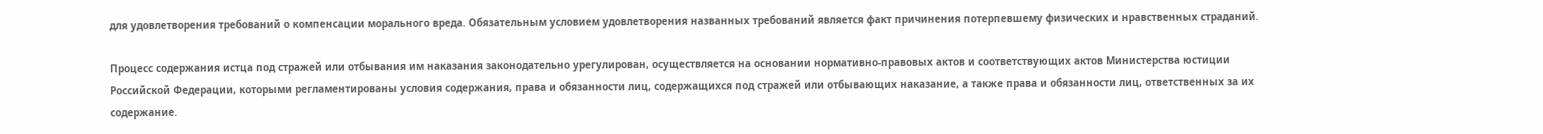для удовлетворения требований о компенсации морального вреда. Обязательным условием удовлетворения названных требований является факт причинения потерпевшему физических и нравственных страданий.

Процесс содержания истца под стражей или отбывания им наказания законодательно урегулирован, осуществляется на основании нормативно-правовых актов и соответствующих актов Министерства юстиции Российской Федерации, которыми регламентированы условия содержания, права и обязанности лиц, содержащихся под стражей или отбывающих наказание, а также права и обязанности лиц, ответственных за их содержание.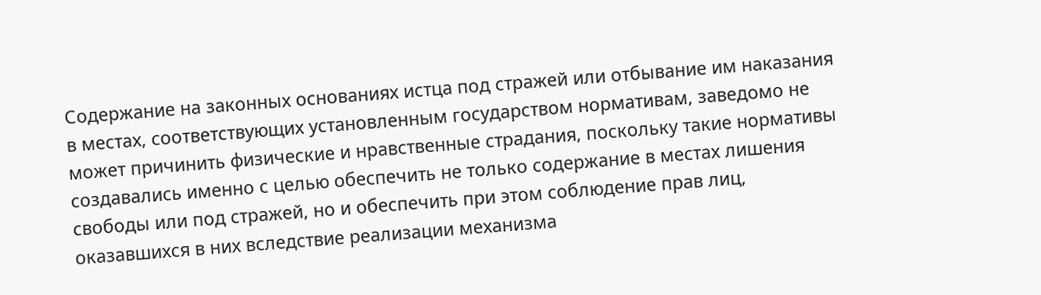Содержание на законных основаниях истца под стражей или отбывание им наказания в местах, соответствующих установленным государством нормативам, заведомо не может причинить физические и нравственные страдания, поскольку такие нормативы создавались именно с целью обеспечить не только содержание в местах лишения свободы или под стражей, но и обеспечить при этом соблюдение прав лиц, оказавшихся в них вследствие реализации механизма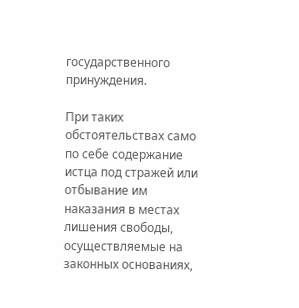государственного принуждения.

При таких обстоятельствах само по себе содержание истца под стражей или отбывание им наказания в местах лишения свободы, осуществляемые на законных основаниях,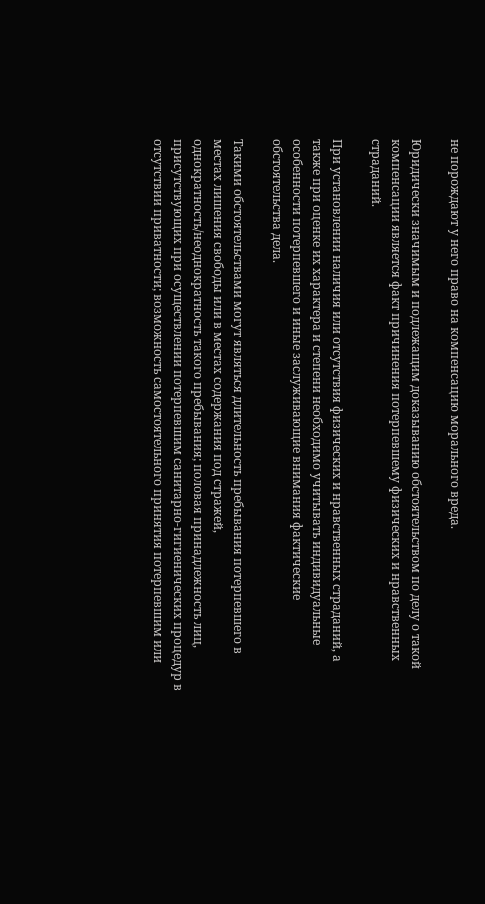не порождают у него право на компенсацию морального вреда.

Юридически значимым и подлежащим доказыванию обстоятельством по делу о такой компенсации является факт причинения потерпевшему физических и нравственных страданий.

При установлении наличия или отсутствия физических и нравственных страданий, а также при оценке их характера и степени необходимо учитывать индивидуальные особенности потерпевшего и иные заслуживающие внимания фактические обстоятельства дела.

Такими обстоятельствами могут являться длительность пребывания потерпевшего в местах лишения свободы или в местах содержания под стражей, однократность/неоднократность такого пребывания; половая принадлежность лиц, присутствующих при осуществлении потерпевшим санитарно-гигиенических процедур в отсутствии приватности; возможность самостоятельного принятия потерпевшим или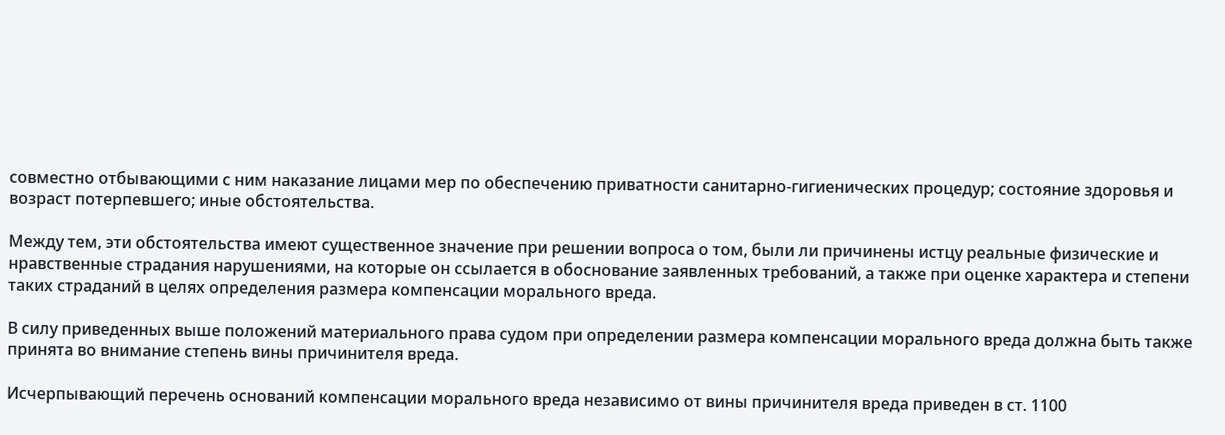совместно отбывающими с ним наказание лицами мер по обеспечению приватности санитарно-гигиенических процедур; состояние здоровья и возраст потерпевшего; иные обстоятельства.

Между тем, эти обстоятельства имеют существенное значение при решении вопроса о том, были ли причинены истцу реальные физические и нравственные страдания нарушениями, на которые он ссылается в обоснование заявленных требований, а также при оценке характера и степени таких страданий в целях определения размера компенсации морального вреда.

В силу приведенных выше положений материального права судом при определении размера компенсации морального вреда должна быть также принята во внимание степень вины причинителя вреда.

Исчерпывающий перечень оснований компенсации морального вреда независимо от вины причинителя вреда приведен в ст. 1100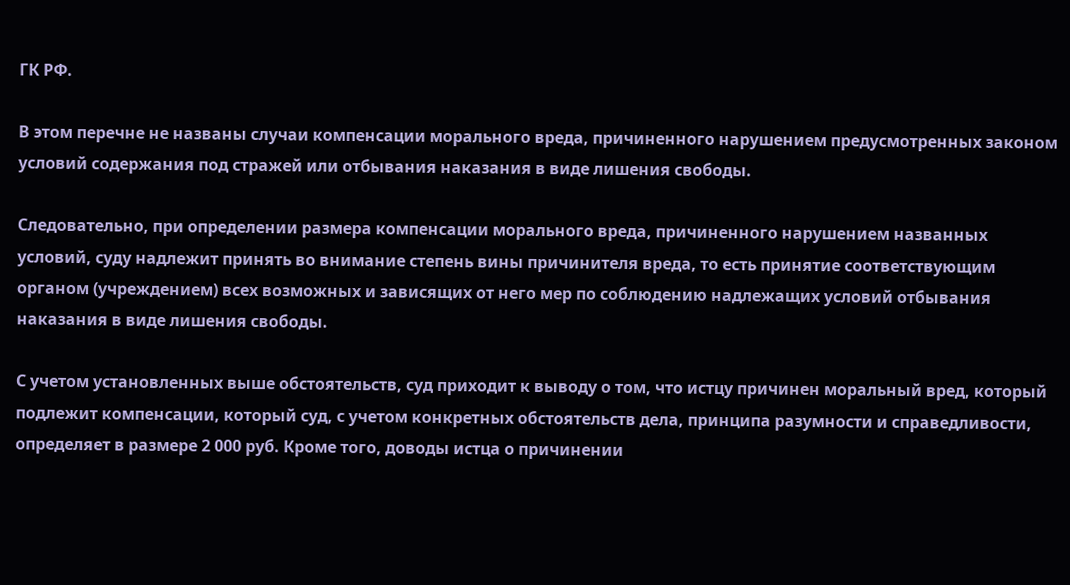ГК РФ.

В этом перечне не названы случаи компенсации морального вреда, причиненного нарушением предусмотренных законом условий содержания под стражей или отбывания наказания в виде лишения свободы.

Следовательно, при определении размера компенсации морального вреда, причиненного нарушением названных условий, суду надлежит принять во внимание степень вины причинителя вреда, то есть принятие соответствующим органом (учреждением) всех возможных и зависящих от него мер по соблюдению надлежащих условий отбывания наказания в виде лишения свободы.

С учетом установленных выше обстоятельств, суд приходит к выводу о том, что истцу причинен моральный вред, который подлежит компенсации, который суд, с учетом конкретных обстоятельств дела, принципа разумности и справедливости, определяет в размере 2 000 руб. Кроме того, доводы истца о причинении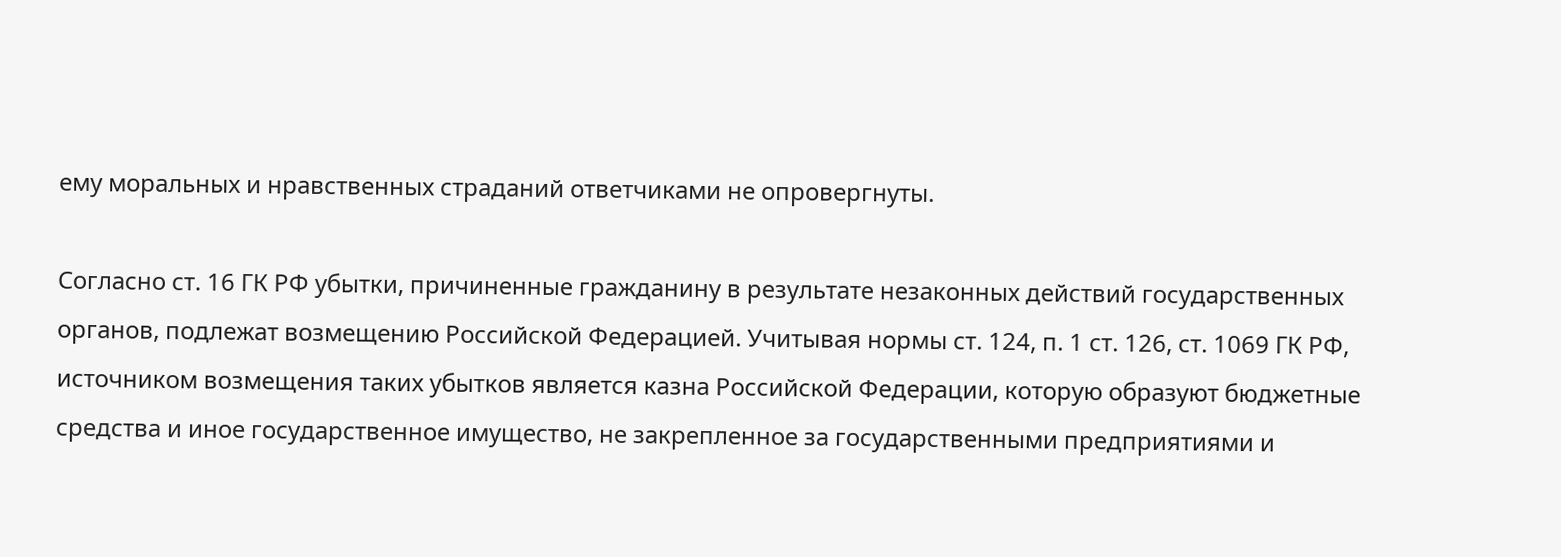ему моральных и нравственных страданий ответчиками не опровергнуты.

Согласно ст. 16 ГК РФ убытки, причиненные гражданину в результате незаконных действий государственных органов, подлежат возмещению Российской Федерацией. Учитывая нормы ст. 124, п. 1 ст. 126, ст. 1069 ГК РФ, источником возмещения таких убытков является казна Российской Федерации, которую образуют бюджетные средства и иное государственное имущество, не закрепленное за государственными предприятиями и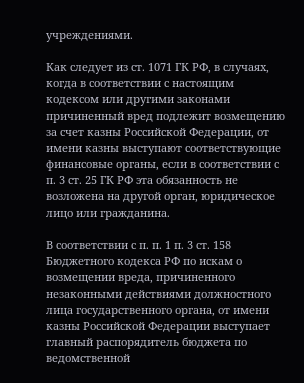учреждениями.

Как следует из ст. 1071 ГК РФ, в случаях, когда в соответствии с настоящим кодексом или другими законами причиненный вред подлежит возмещению за счет казны Российской Федерации, от имени казны выступают соответствующие финансовые органы, если в соответствии с п. 3 ст. 25 ГК РФ эта обязанность не возложена на другой орган, юридическое лицо или гражданина.

В соответствии с п. п. 1 п. 3 ст. 158 Бюджетного кодекса РФ по искам о возмещении вреда, причиненного незаконными действиями должностного лица государственного органа, от имени казны Российской Федерации выступает главный распорядитель бюджета по ведомственной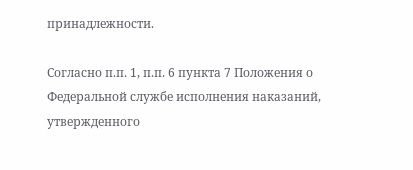принадлежности.

Согласно п.п. 1, п.п. 6 пункта 7 Положения о Федеральной службе исполнения наказаний, утвержденного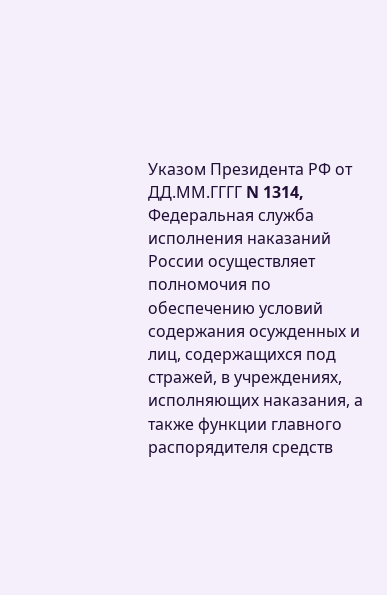Указом Президента РФ от ДД.ММ.ГГГГ N 1314, Федеральная служба исполнения наказаний России осуществляет полномочия по обеспечению условий содержания осужденных и лиц, содержащихся под стражей, в учреждениях, исполняющих наказания, а также функции главного распорядителя средств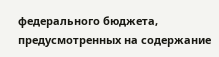федерального бюджета, предусмотренных на содержание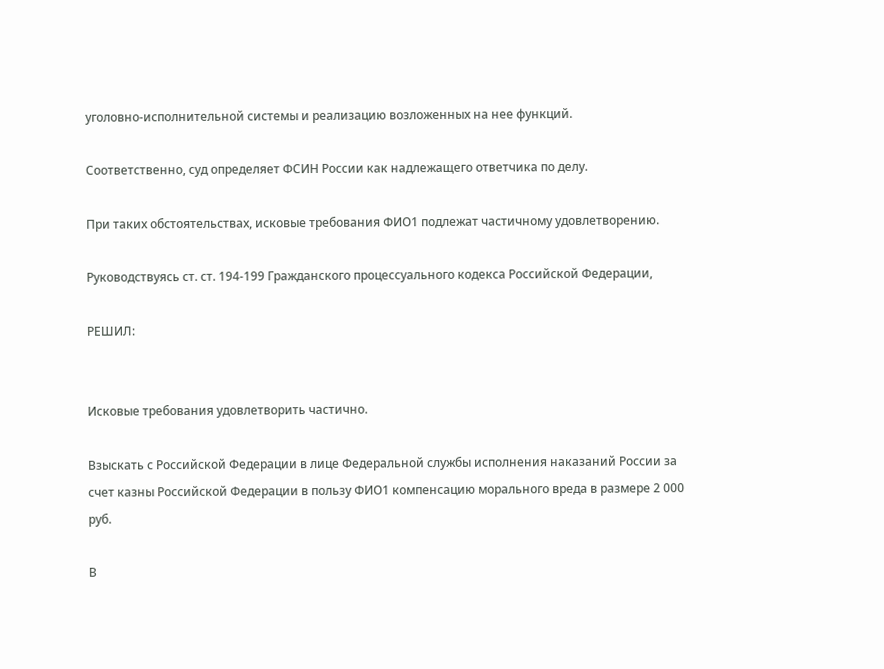уголовно-исполнительной системы и реализацию возложенных на нее функций.

Соответственно, суд определяет ФСИН России как надлежащего ответчика по делу.

При таких обстоятельствах, исковые требования ФИО1 подлежат частичному удовлетворению.

Руководствуясь ст. ст. 194-199 Гражданского процессуального кодекса Российской Федерации,

РЕШИЛ:


Исковые требования удовлетворить частично.

Взыскать с Российской Федерации в лице Федеральной службы исполнения наказаний России за счет казны Российской Федерации в пользу ФИО1 компенсацию морального вреда в размере 2 000 руб.

В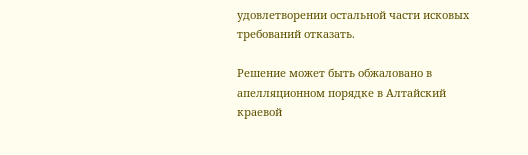удовлетворении остальной части исковых требований отказать.

Решение может быть обжаловано в апелляционном порядке в Алтайский краевой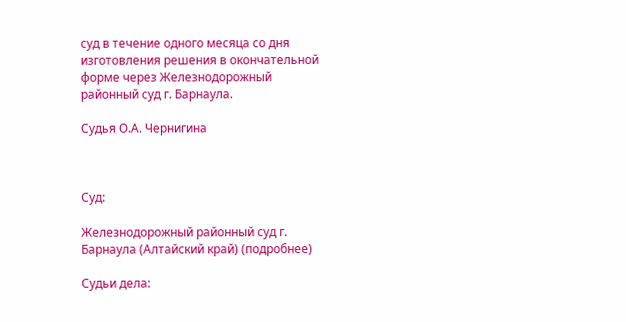суд в течение одного месяца со дня изготовления решения в окончательной форме через Железнодорожный районный суд г. Барнаула.

Судья О.А. Чернигина



Суд:

Железнодорожный районный суд г. Барнаула (Алтайский край) (подробнее)

Судьи дела: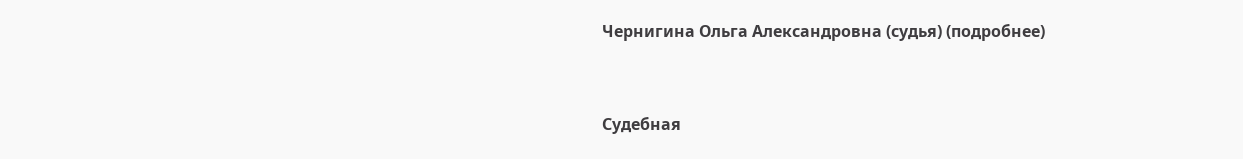Чернигина Ольга Александровна (судья) (подробнее)


Судебная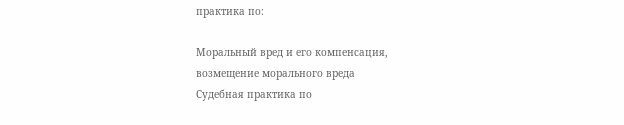практика по:

Моральный вред и его компенсация, возмещение морального вреда
Судебная практика по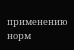применению норм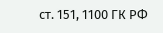ст. 151, 1100 ГК РФ